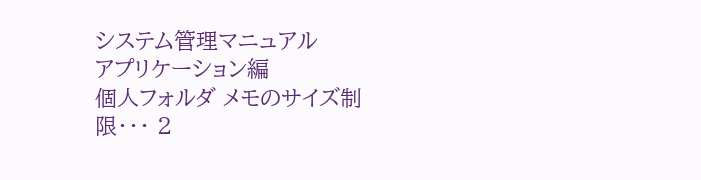システム管理マニュアル
アプリケーション編
個人フォルダ メモのサイズ制限・・・ 2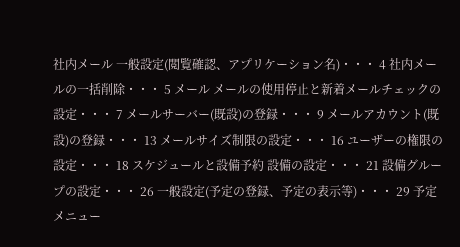社内メール 一般設定(閲覧確認、アプリケーション名)・・・ 4 社内メールの一括削除・・・ 5 メール メールの使用停止と新着メールチェックの設定・・・ 7 メールサーバー(既設)の登録・・・ 9 メールアカウント(既設)の登録・・・ 13 メールサイズ制限の設定・・・ 16 ユーザーの権限の設定・・・ 18 スケジュールと設備予約 設備の設定・・・ 21 設備グループの設定・・・ 26 一般設定(予定の登録、予定の表示等)・・・ 29 予定メニュー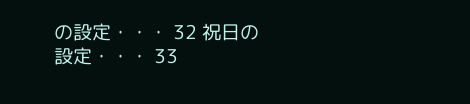の設定・・・ 32 祝日の設定・・・ 33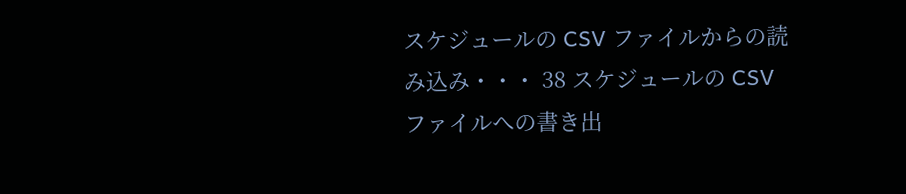スケジュールの CSV ファイルからの読み込み・・・ 38 スケジュールの CSV ファイルへの書き出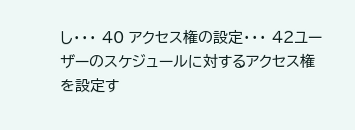し・・・ 40 アクセス権の設定・・・ 42ユーザーのスケジュールに対するアクセス権を設定す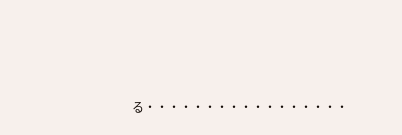る・・・・・・・・・・・・・・・・・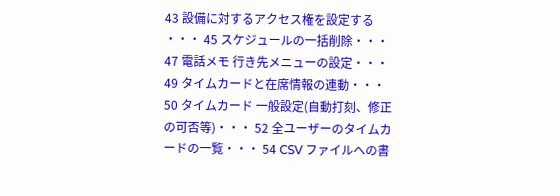43 設備に対するアクセス権を設定する ・・・ 45 スケジュールの一括削除・・・ 47 電話メモ 行き先メニューの設定・・・ 49 タイムカードと在席情報の連動・・・ 50 タイムカード 一般設定(自動打刻、修正の可否等)・・・ 52 全ユーザーのタイムカードの一覧・・・ 54 CSV ファイルへの書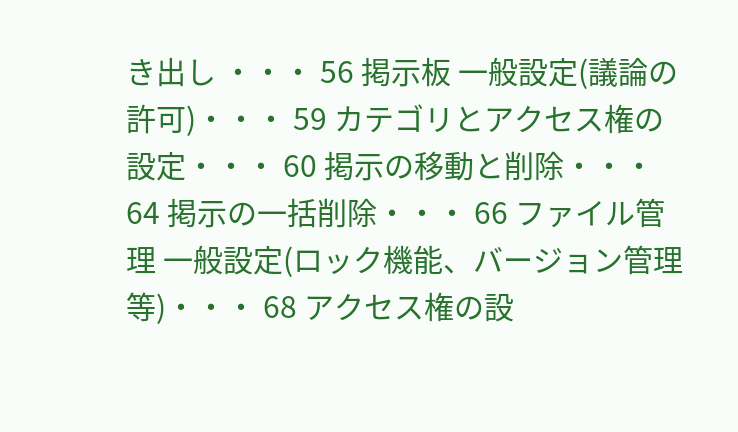き出し ・・・ 56 掲示板 一般設定(議論の許可)・・・ 59 カテゴリとアクセス権の設定・・・ 60 掲示の移動と削除・・・ 64 掲示の一括削除・・・ 66 ファイル管理 一般設定(ロック機能、バージョン管理等)・・・ 68 アクセス権の設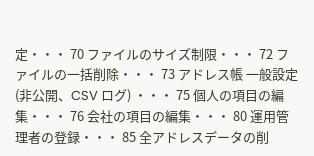定・・・ 70 ファイルのサイズ制限・・・ 72 ファイルの一括削除・・・ 73 アドレス帳 一般設定(非公開、CSV ログ) ・・・ 75 個人の項目の編集・・・ 76 会社の項目の編集・・・ 80 運用管理者の登録・・・ 85 全アドレスデータの削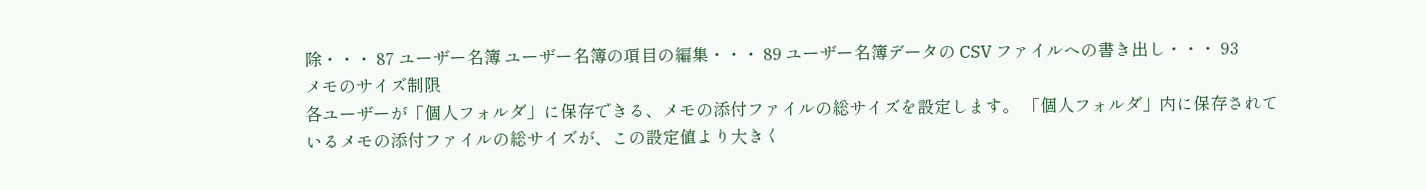除・・・ 87 ユーザー名簿 ユーザー名簿の項目の編集・・・ 89 ユーザー名簿データの CSV ファイルへの書き出し・・・ 93
メモのサイズ制限
各ユーザーが「個人フォルダ」に保存できる、メモの添付ファイルの総サイズを設定します。 「個人フォルダ」内に保存されているメモの添付ファイルの総サイズが、この設定値より大きく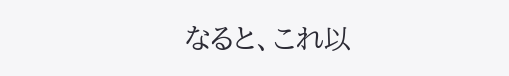なると、これ以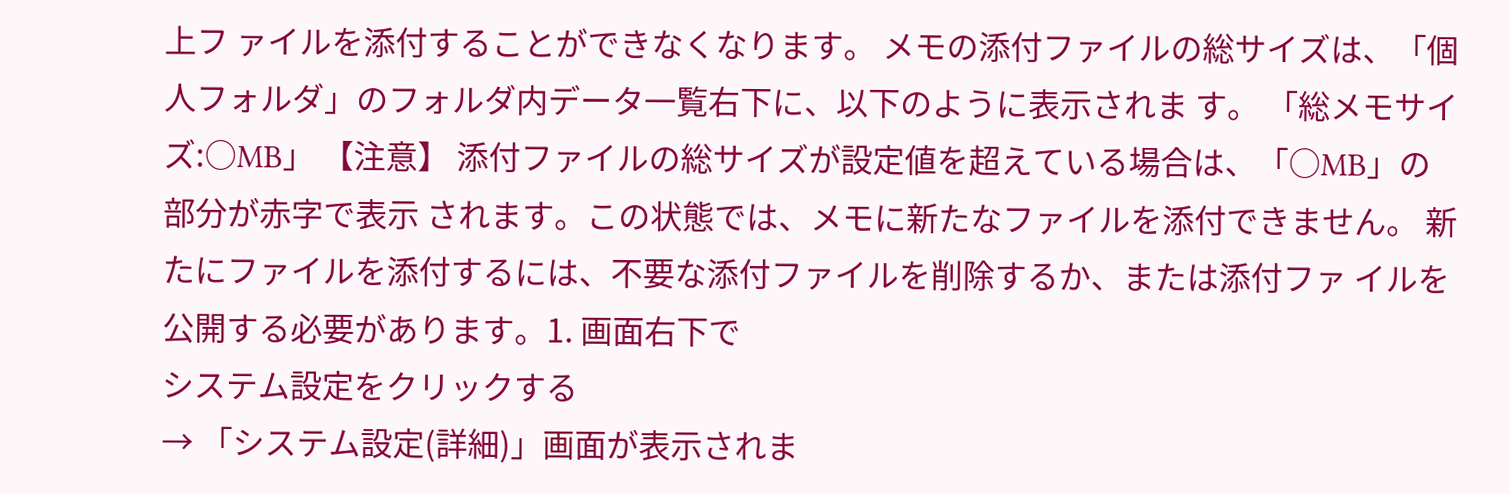上フ ァイルを添付することができなくなります。 メモの添付ファイルの総サイズは、「個人フォルダ」のフォルダ内データ一覧右下に、以下のように表示されま す。 「総メモサイズ:○MB」 【注意】 添付ファイルの総サイズが設定値を超えている場合は、「○MB」の部分が赤字で表示 されます。この状態では、メモに新たなファイルを添付できません。 新たにファイルを添付するには、不要な添付ファイルを削除するか、または添付ファ イルを公開する必要があります。1. 画面右下で
システム設定をクリックする
→ 「システム設定(詳細)」画面が表示されま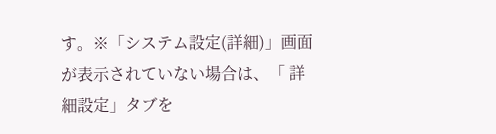す。※「システム設定(詳細)」画面が表示されていない場合は、「 詳細設定」タブを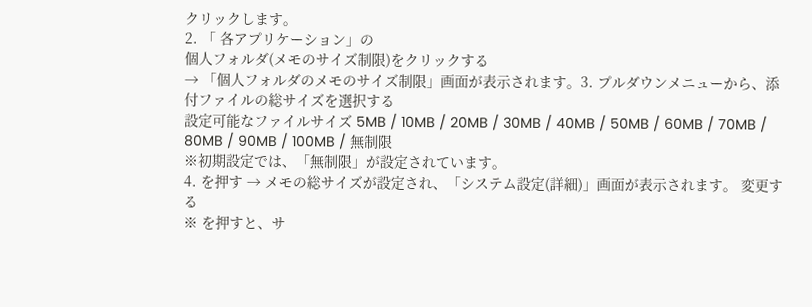クリックします。
2. 「 各アプリケーション」の
個人フォルダ(メモのサイズ制限)をクリックする
→ 「個人フォルダのメモのサイズ制限」画面が表示されます。3. プルダウンメニューから、添付ファイルの総サイズを選択する
設定可能なファイルサイズ 5MB / 10MB / 20MB / 30MB / 40MB / 50MB / 60MB / 70MB / 80MB / 90MB / 100MB / 無制限
※初期設定では、「無制限」が設定されています。
4. を押す → メモの総サイズが設定され、「システム設定(詳細)」画面が表示されます。 変更する
※ を押すと、サ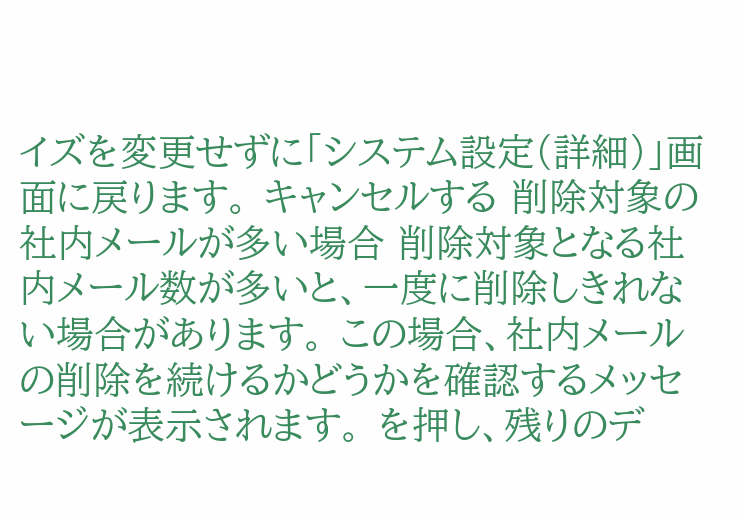イズを変更せずに「システム設定(詳細)」画面に戻ります。 キャンセルする 削除対象の社内メールが多い場合 削除対象となる社内メール数が多いと、一度に削除しきれない場合があります。 この場合、社内メールの削除を続けるかどうかを確認するメッセージが表示されます。 を押し、残りのデ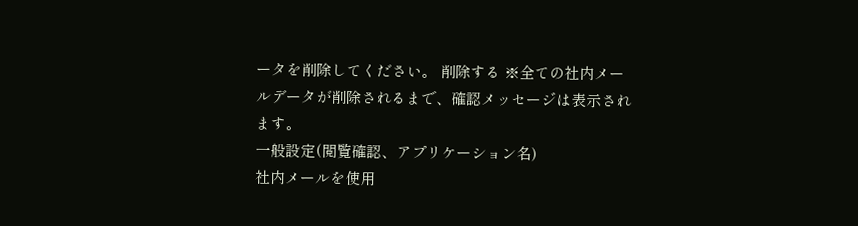ータを削除してください。 削除する ※全ての社内メールデータが削除されるまで、確認メッセージは表示されます。
一般設定(閲覧確認、アプリケーション名)
社内メールを使用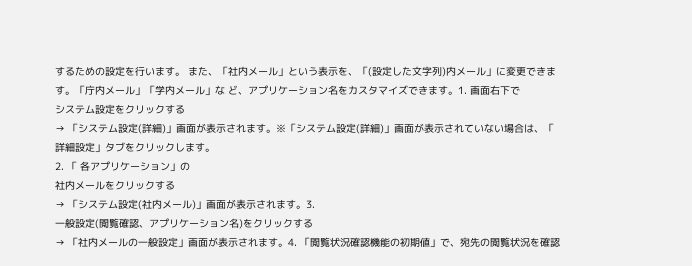するための設定を行います。 また、「社内メール」という表示を、「(設定した文字列)内メール」に変更できます。「庁内メール」「学内メール」な ど、アプリケーション名をカスタマイズできます。1. 画面右下で
システム設定をクリックする
→ 「システム設定(詳細)」画面が表示されます。※「システム設定(詳細)」画面が表示されていない場合は、「 詳細設定」タブをクリックします。
2. 「 各アプリケーション」の
社内メールをクリックする
→ 「システム設定(社内メール)」画面が表示されます。3.
一般設定(閲覧確認、アプリケーション名)をクリックする
→ 「社内メールの一般設定」画面が表示されます。4. 「閲覧状況確認機能の初期値」で、宛先の閲覧状況を確認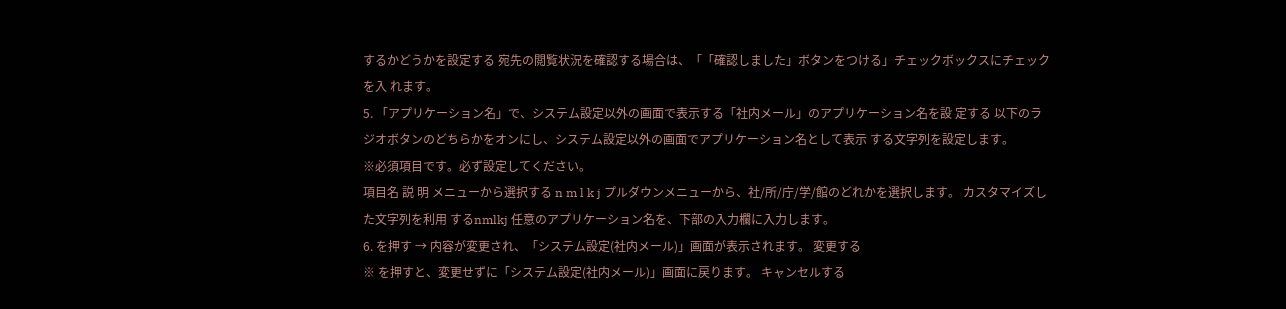するかどうかを設定する 宛先の閲覧状況を確認する場合は、「「確認しました」ボタンをつける」チェックボックスにチェックを入 れます。
5. 「アプリケーション名」で、システム設定以外の画面で表示する「社内メール」のアプリケーション名を設 定する 以下のラジオボタンのどちらかをオンにし、システム設定以外の画面でアプリケーション名として表示 する文字列を設定します。
※必須項目です。必ず設定してください。
項目名 説 明 メニューから選択する n m l k j プルダウンメニューから、社/所/庁/学/館のどれかを選択します。 カスタマイズした文字列を利用 するnmlkj 任意のアプリケーション名を、下部の入力欄に入力します。
6. を押す → 内容が変更され、「システム設定(社内メール)」画面が表示されます。 変更する
※ を押すと、変更せずに「システム設定(社内メール)」画面に戻ります。 キャンセルする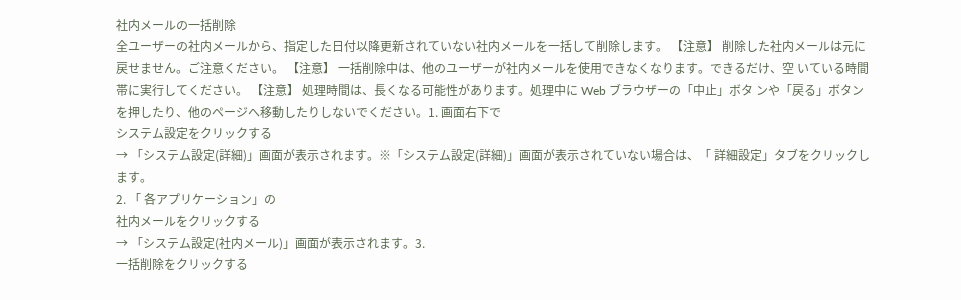社内メールの一括削除
全ユーザーの社内メールから、指定した日付以降更新されていない社内メールを一括して削除します。 【注意】 削除した社内メールは元に戻せません。ご注意ください。 【注意】 一括削除中は、他のユーザーが社内メールを使用できなくなります。できるだけ、空 いている時間帯に実行してください。 【注意】 処理時間は、長くなる可能性があります。処理中に Web ブラウザーの「中止」ボタ ンや「戻る」ボタンを押したり、他のページへ移動したりしないでください。1. 画面右下で
システム設定をクリックする
→ 「システム設定(詳細)」画面が表示されます。※「システム設定(詳細)」画面が表示されていない場合は、「 詳細設定」タブをクリックします。
2. 「 各アプリケーション」の
社内メールをクリックする
→ 「システム設定(社内メール)」画面が表示されます。3.
一括削除をクリックする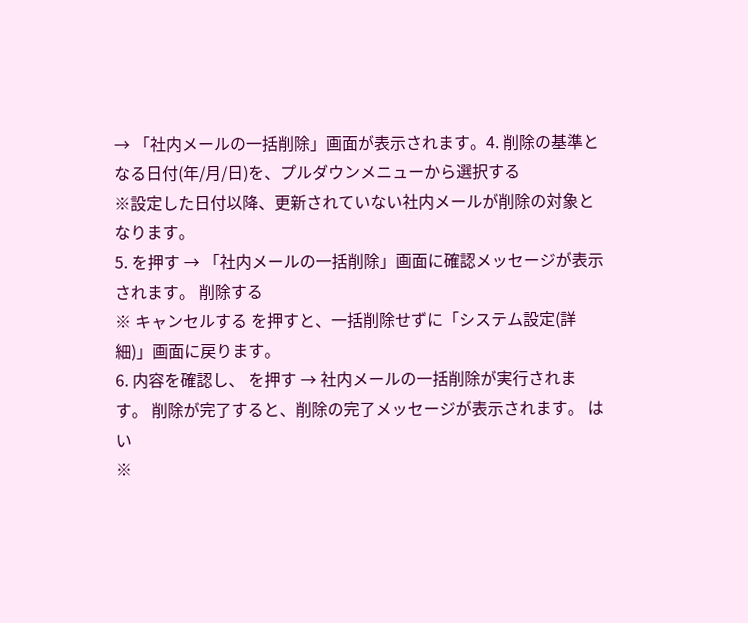→ 「社内メールの一括削除」画面が表示されます。4. 削除の基準となる日付(年/月/日)を、プルダウンメニューから選択する
※設定した日付以降、更新されていない社内メールが削除の対象となります。
5. を押す → 「社内メールの一括削除」画面に確認メッセージが表示されます。 削除する
※ キャンセルする を押すと、一括削除せずに「システム設定(詳細)」画面に戻ります。
6. 内容を確認し、 を押す → 社内メールの一括削除が実行されます。 削除が完了すると、削除の完了メッセージが表示されます。 はい
※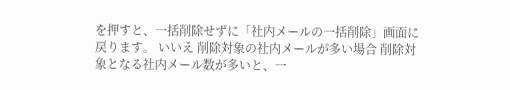を押すと、一括削除せずに「社内メールの一括削除」画面に戻ります。 いいえ 削除対象の社内メールが多い場合 削除対象となる社内メール数が多いと、一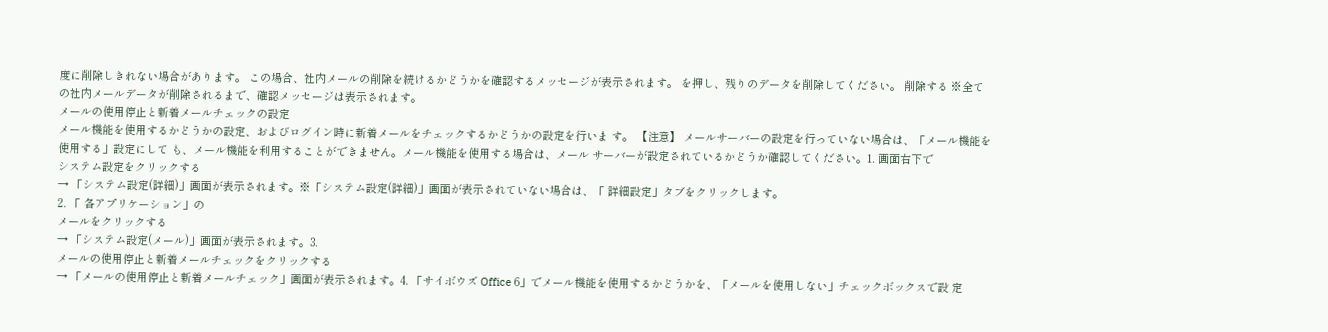度に削除しきれない場合があります。 この場合、社内メールの削除を続けるかどうかを確認するメッセージが表示されます。 を押し、残りのデータを削除してください。 削除する ※全ての社内メールデータが削除されるまで、確認メッセージは表示されます。
メールの使用停止と新着メールチェックの設定
メール機能を使用するかどうかの設定、およびログイン時に新着メールをチェックするかどうかの設定を行いま す。 【注意】 メールサーバーの設定を行っていない場合は、「メール機能を使用する」設定にして も、メール機能を利用することができません。メール機能を使用する場合は、メール サーバーが設定されているかどうか確認してください。1. 画面右下で
システム設定をクリックする
→ 「システム設定(詳細)」画面が表示されます。※「システム設定(詳細)」画面が表示されていない場合は、「 詳細設定」タブをクリックします。
2. 「 各アプリケーション」の
メールをクリックする
→ 「システム設定(メール)」画面が表示されます。3.
メールの使用停止と新着メールチェックをクリックする
→ 「メールの使用停止と新着メールチェック」画面が表示されます。4. 「サイボウズ Office 6」でメール機能を使用するかどうかを、「メールを使用しない」チェックボックスで設 定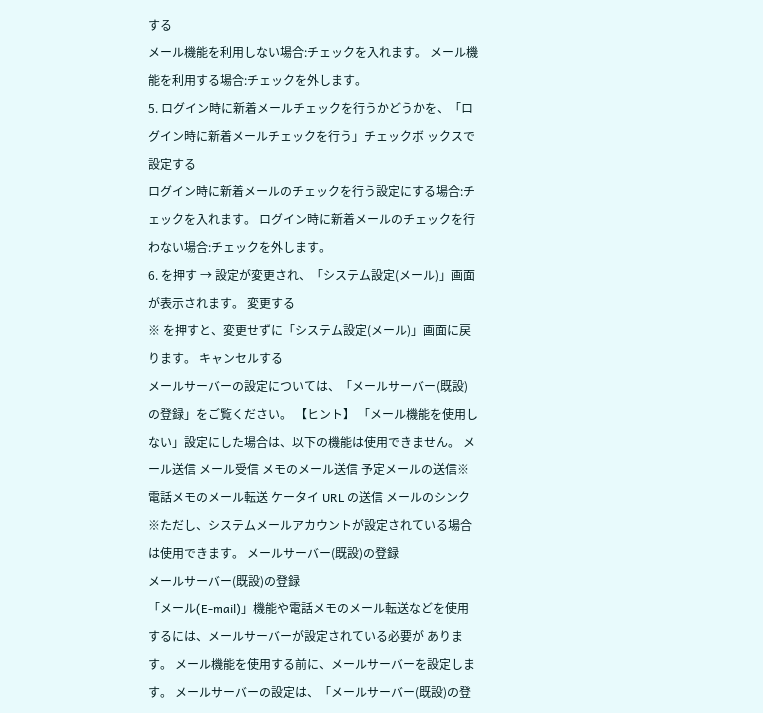する
メール機能を利用しない場合:チェックを入れます。 メール機能を利用する場合:チェックを外します。
5. ログイン時に新着メールチェックを行うかどうかを、「ログイン時に新着メールチェックを行う」チェックボ ックスで設定する
ログイン時に新着メールのチェックを行う設定にする場合:チェックを入れます。 ログイン時に新着メールのチェックを行わない場合:チェックを外します。
6. を押す → 設定が変更され、「システム設定(メール)」画面が表示されます。 変更する
※ を押すと、変更せずに「システム設定(メール)」画面に戻ります。 キャンセルする
メールサーバーの設定については、「メールサーバー(既設)の登録」をご覧ください。 【ヒント】 「メール機能を使用しない」設定にした場合は、以下の機能は使用できません。 メール送信 メール受信 メモのメール送信 予定メールの送信※ 電話メモのメール転送 ケータイ URL の送信 メールのシンク ※ただし、システムメールアカウントが設定されている場合は使用できます。 メールサーバー(既設)の登録
メールサーバー(既設)の登録
「メール(E-mail)」機能や電話メモのメール転送などを使用するには、メールサーバーが設定されている必要が あります。 メール機能を使用する前に、メールサーバーを設定します。 メールサーバーの設定は、「メールサーバー(既設)の登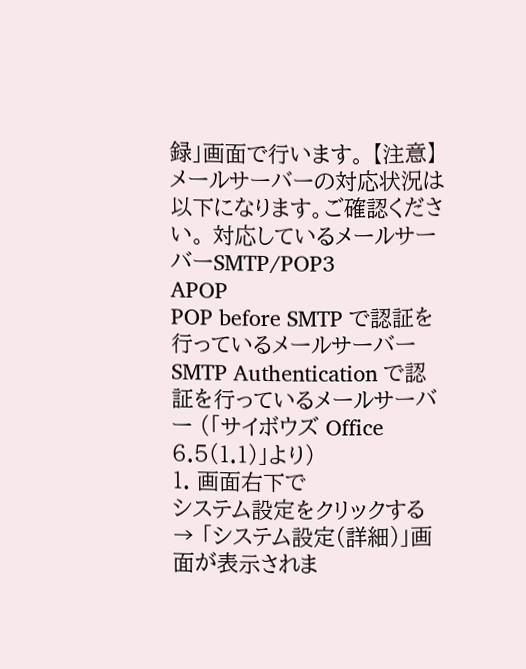録」画面で行います。 【注意】 メールサーバーの対応状況は以下になります。ご確認ください。 対応しているメールサーバーSMTP/POP3
APOP
POP before SMTP で認証を行っているメールサーバー
SMTP Authentication で認証を行っているメールサーバー (「サイボウズ Office 6.5(1.1)」より)
1. 画面右下で
システム設定をクリックする
→ 「システム設定(詳細)」画面が表示されま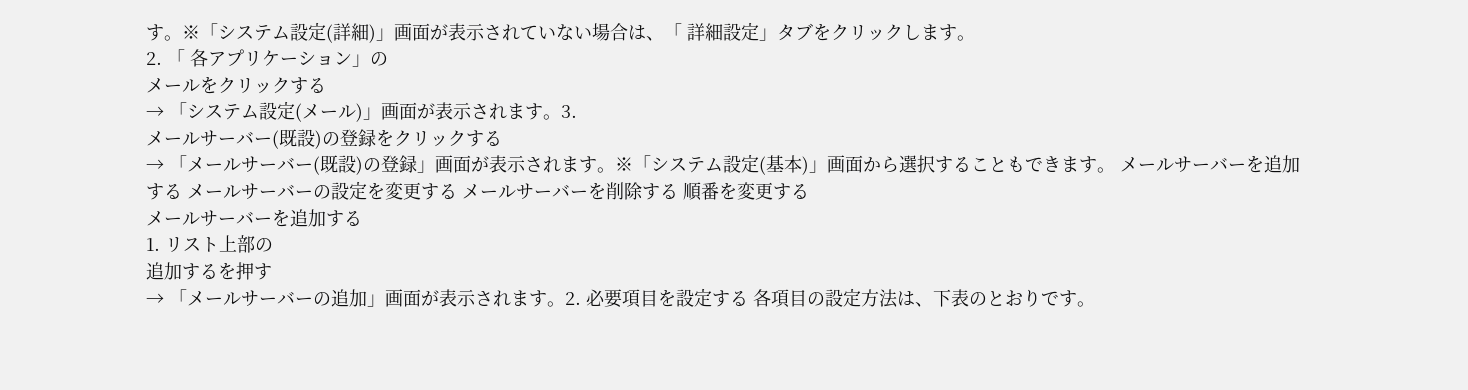す。※「システム設定(詳細)」画面が表示されていない場合は、「 詳細設定」タブをクリックします。
2. 「 各アプリケーション」の
メールをクリックする
→ 「システム設定(メール)」画面が表示されます。3.
メールサーバー(既設)の登録をクリックする
→ 「メールサーバー(既設)の登録」画面が表示されます。※「システム設定(基本)」画面から選択することもできます。 メールサーバーを追加する メールサーバーの設定を変更する メールサーバーを削除する 順番を変更する
メールサーバーを追加する
1. リスト上部の
追加するを押す
→ 「メールサーバーの追加」画面が表示されます。2. 必要項目を設定する 各項目の設定方法は、下表のとおりです。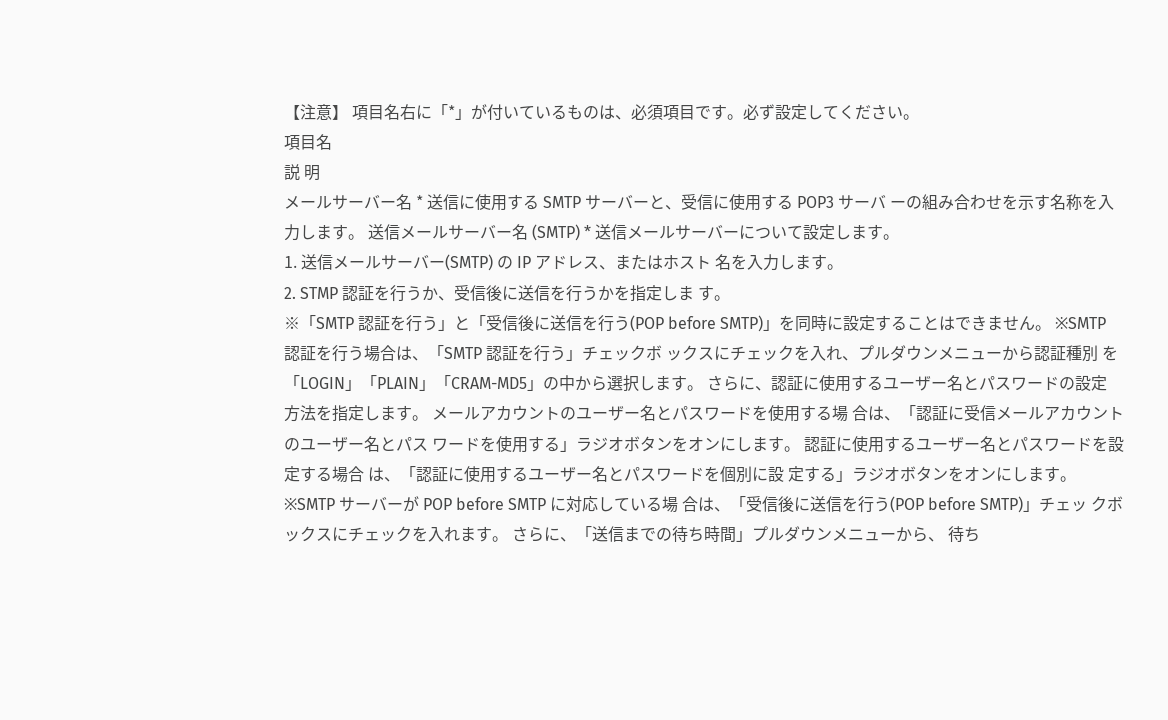【注意】 項目名右に「*」が付いているものは、必須項目です。必ず設定してください。
項目名
説 明
メールサーバー名 * 送信に使用する SMTP サーバーと、受信に使用する POP3 サーバ ーの組み合わせを示す名称を入力します。 送信メールサーバー名 (SMTP) * 送信メールサーバーについて設定します。
1. 送信メールサーバー(SMTP) の IP アドレス、またはホスト 名を入力します。
2. STMP 認証を行うか、受信後に送信を行うかを指定しま す。
※「SMTP 認証を行う」と「受信後に送信を行う(POP before SMTP)」を同時に設定することはできません。 ※SMTP 認証を行う場合は、「SMTP 認証を行う」チェックボ ックスにチェックを入れ、プルダウンメニューから認証種別 を「LOGIN」「PLAIN」「CRAM-MD5」の中から選択します。 さらに、認証に使用するユーザー名とパスワードの設定 方法を指定します。 メールアカウントのユーザー名とパスワードを使用する場 合は、「認証に受信メールアカウントのユーザー名とパス ワードを使用する」ラジオボタンをオンにします。 認証に使用するユーザー名とパスワードを設定する場合 は、「認証に使用するユーザー名とパスワードを個別に設 定する」ラジオボタンをオンにします。 ※SMTP サーバーが POP before SMTP に対応している場 合は、「受信後に送信を行う(POP before SMTP)」チェッ クボックスにチェックを入れます。 さらに、「送信までの待ち時間」プルダウンメニューから、 待ち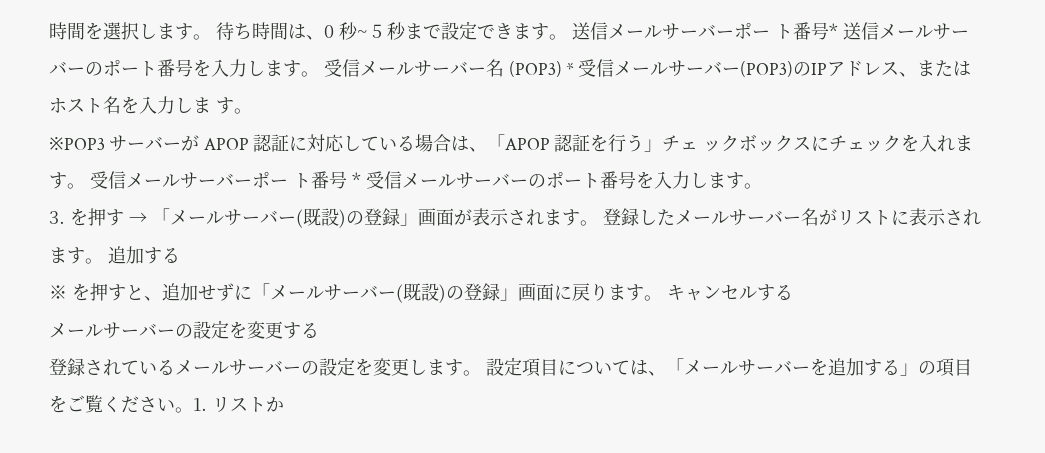時間を選択します。 待ち時間は、0 秒~ 5 秒まで設定できます。 送信メールサーバーポー ト番号* 送信メールサーバーのポート番号を入力します。 受信メールサーバー名 (POP3) * 受信メールサーバー(POP3)のIPアドレス、またはホスト名を入力しま す。
※POP3 サーバーが APOP 認証に対応している場合は、「APOP 認証を行う」チェ ックボックスにチェックを入れます。 受信メールサーバーポー ト番号 * 受信メールサーバーのポート番号を入力します。
3. を押す → 「メールサーバー(既設)の登録」画面が表示されます。 登録したメールサーバー名がリストに表示されます。 追加する
※ を押すと、追加せずに「メールサーバー(既設)の登録」画面に戻ります。 キャンセルする
メールサーバーの設定を変更する
登録されているメールサーバーの設定を変更します。 設定項目については、「メールサーバーを追加する」の項目をご覧ください。1. リストか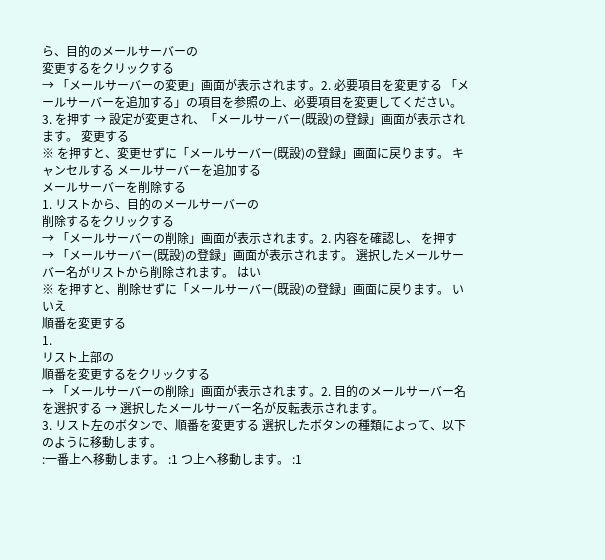ら、目的のメールサーバーの
変更するをクリックする
→ 「メールサーバーの変更」画面が表示されます。2. 必要項目を変更する 「メールサーバーを追加する」の項目を参照の上、必要項目を変更してください。
3. を押す → 設定が変更され、「メールサーバー(既設)の登録」画面が表示されます。 変更する
※ を押すと、変更せずに「メールサーバー(既設)の登録」画面に戻ります。 キャンセルする メールサーバーを追加する
メールサーバーを削除する
1. リストから、目的のメールサーバーの
削除するをクリックする
→ 「メールサーバーの削除」画面が表示されます。2. 内容を確認し、 を押す → 「メールサーバー(既設)の登録」画面が表示されます。 選択したメールサーバー名がリストから削除されます。 はい
※ を押すと、削除せずに「メールサーバー(既設)の登録」画面に戻ります。 いいえ
順番を変更する
1.
リスト上部の
順番を変更するをクリックする
→ 「メールサーバーの削除」画面が表示されます。2. 目的のメールサーバー名を選択する → 選択したメールサーバー名が反転表示されます。
3. リスト左のボタンで、順番を変更する 選択したボタンの種類によって、以下のように移動します。
:一番上へ移動します。 :1 つ上へ移動します。 :1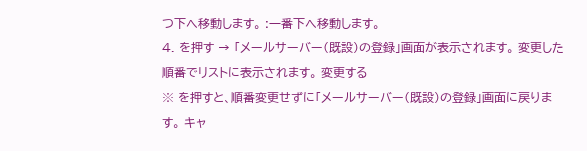つ下へ移動します。 :一番下へ移動します。
4. を押す → 「メールサーバー(既設)の登録」画面が表示されます。 変更した順番でリストに表示されます。 変更する
※ を押すと、順番変更せずに「メールサーバー(既設)の登録」画面に戻ります。 キャ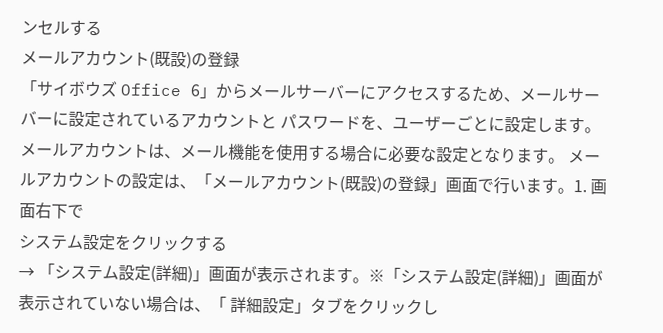ンセルする
メールアカウント(既設)の登録
「サイボウズ Office 6」からメールサーバーにアクセスするため、メールサーバーに設定されているアカウントと パスワードを、ユーザーごとに設定します。 メールアカウントは、メール機能を使用する場合に必要な設定となります。 メールアカウントの設定は、「メールアカウント(既設)の登録」画面で行います。1. 画面右下で
システム設定をクリックする
→ 「システム設定(詳細)」画面が表示されます。※「システム設定(詳細)」画面が表示されていない場合は、「 詳細設定」タブをクリックし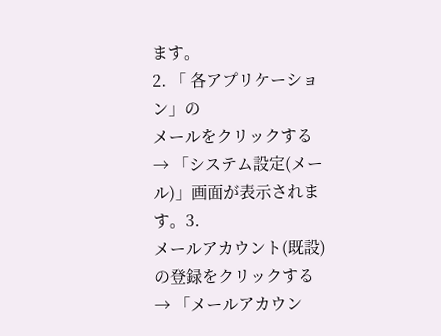ます。
2. 「 各アプリケーション」の
メールをクリックする
→ 「システム設定(メール)」画面が表示されます。3.
メールアカウント(既設)の登録をクリックする
→ 「メールアカウン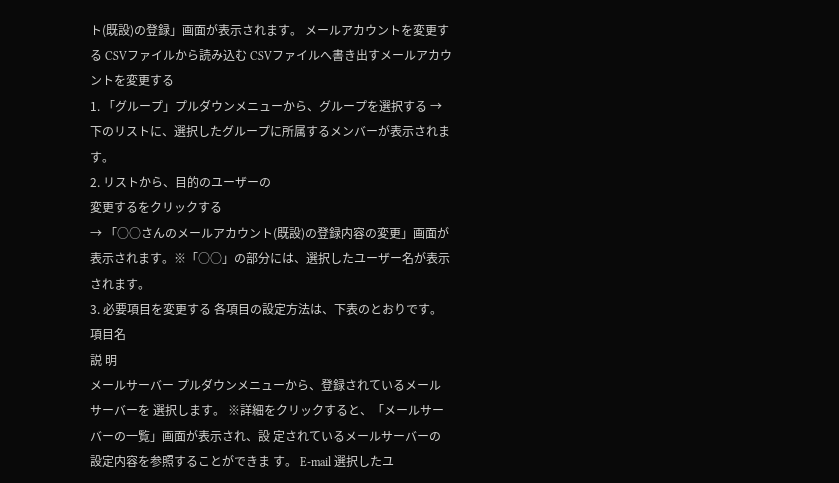ト(既設)の登録」画面が表示されます。 メールアカウントを変更する CSVファイルから読み込む CSVファイルへ書き出すメールアカウントを変更する
1. 「グループ」プルダウンメニューから、グループを選択する → 下のリストに、選択したグループに所属するメンバーが表示されます。
2. リストから、目的のユーザーの
変更するをクリックする
→ 「○○さんのメールアカウント(既設)の登録内容の変更」画面が表示されます。※「○○」の部分には、選択したユーザー名が表示されます。
3. 必要項目を変更する 各項目の設定方法は、下表のとおりです。
項目名
説 明
メールサーバー プルダウンメニューから、登録されているメールサーバーを 選択します。 ※詳細をクリックすると、「メールサーバーの一覧」画面が表示され、設 定されているメールサーバーの設定内容を参照することができま す。 E-mail 選択したユ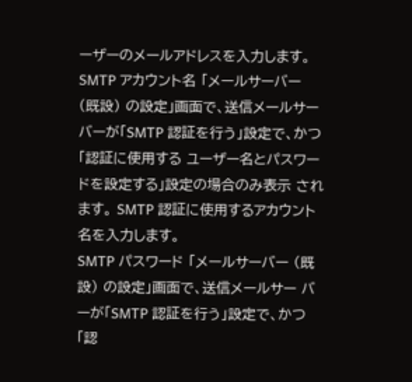ーザーのメールアドレスを入力します。 SMTP アカウント名 「メールサーバー (既設) の設定」画面で、送信メールサー バーが「SMTP 認証を行う」設定で、かつ「認証に使用する ユーザー名とパスワードを設定する」設定の場合のみ表示 されます。 SMTP 認証に使用するアカウント名を入力します。
SMTP パスワード 「メールサーバー (既設) の設定」画面で、送信メールサー バーが「SMTP 認証を行う」設定で、かつ「認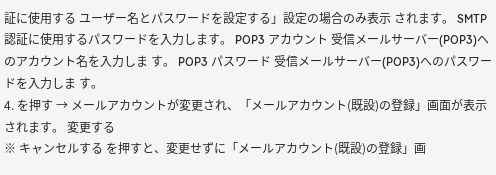証に使用する ユーザー名とパスワードを設定する」設定の場合のみ表示 されます。 SMTP 認証に使用するパスワードを入力します。 POP3 アカウント 受信メールサーバー(POP3)へのアカウント名を入力しま す。 POP3 パスワード 受信メールサーバー(POP3)へのパスワードを入力しま す。
4. を押す → メールアカウントが変更され、「メールアカウント(既設)の登録」画面が表示されます。 変更する
※ キャンセルする を押すと、変更せずに「メールアカウント(既設)の登録」画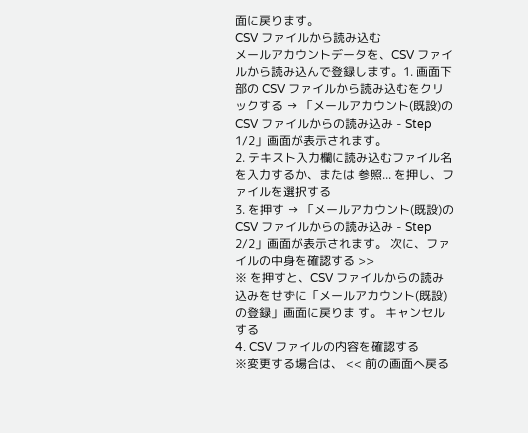面に戻ります。
CSV ファイルから読み込む
メールアカウントデータを、CSV ファイルから読み込んで登録します。1. 画面下部の CSV ファイルから読み込むをクリックする → 「メールアカウント(既設)の CSV ファイルからの読み込み - Step 1/2」画面が表示されます。
2. テキスト入力欄に読み込むファイル名を入力するか、または 参照... を押し、ファイルを選択する
3. を押す → 「メールアカウント(既設)の CSV ファイルからの読み込み - Step 2/2」画面が表示されます。 次に、ファイルの中身を確認する >>
※ を押すと、CSV ファイルからの読み込みをせずに「メールアカウント(既設)の登録」画面に戻りま す。 キャンセルする
4. CSV ファイルの内容を確認する
※変更する場合は、 << 前の画面へ戻る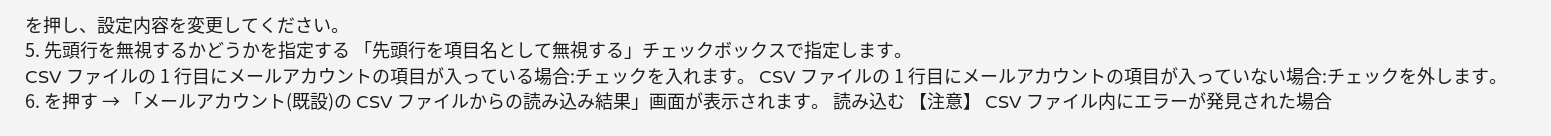を押し、設定内容を変更してください。
5. 先頭行を無視するかどうかを指定する 「先頭行を項目名として無視する」チェックボックスで指定します。
CSV ファイルの 1 行目にメールアカウントの項目が入っている場合:チェックを入れます。 CSV ファイルの 1 行目にメールアカウントの項目が入っていない場合:チェックを外します。
6. を押す → 「メールアカウント(既設)の CSV ファイルからの読み込み結果」画面が表示されます。 読み込む 【注意】 CSV ファイル内にエラーが発見された場合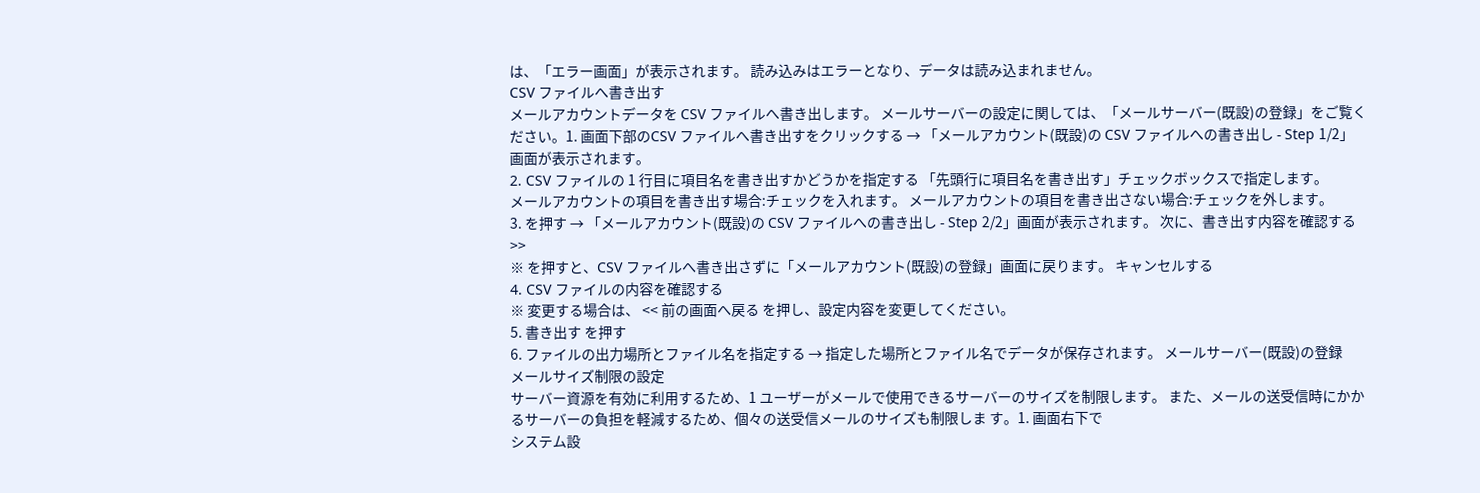は、「エラー画面」が表示されます。 読み込みはエラーとなり、データは読み込まれません。
CSV ファイルへ書き出す
メールアカウントデータを CSV ファイルへ書き出します。 メールサーバーの設定に関しては、「メールサーバー(既設)の登録」をご覧ください。1. 画面下部のCSV ファイルへ書き出すをクリックする → 「メールアカウント(既設)の CSV ファイルへの書き出し - Step 1/2」画面が表示されます。
2. CSV ファイルの 1 行目に項目名を書き出すかどうかを指定する 「先頭行に項目名を書き出す」チェックボックスで指定します。
メールアカウントの項目を書き出す場合:チェックを入れます。 メールアカウントの項目を書き出さない場合:チェックを外します。
3. を押す → 「メールアカウント(既設)の CSV ファイルへの書き出し - Step 2/2」画面が表示されます。 次に、書き出す内容を確認する >>
※ を押すと、CSV ファイルへ書き出さずに「メールアカウント(既設)の登録」画面に戻ります。 キャンセルする
4. CSV ファイルの内容を確認する
※ 変更する場合は、 << 前の画面へ戻る を押し、設定内容を変更してください。
5. 書き出す を押す
6. ファイルの出力場所とファイル名を指定する → 指定した場所とファイル名でデータが保存されます。 メールサーバー(既設)の登録
メールサイズ制限の設定
サーバー資源を有効に利用するため、1 ユーザーがメールで使用できるサーバーのサイズを制限します。 また、メールの送受信時にかかるサーバーの負担を軽減するため、個々の送受信メールのサイズも制限しま す。1. 画面右下で
システム設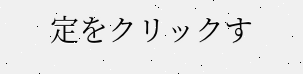定をクリックす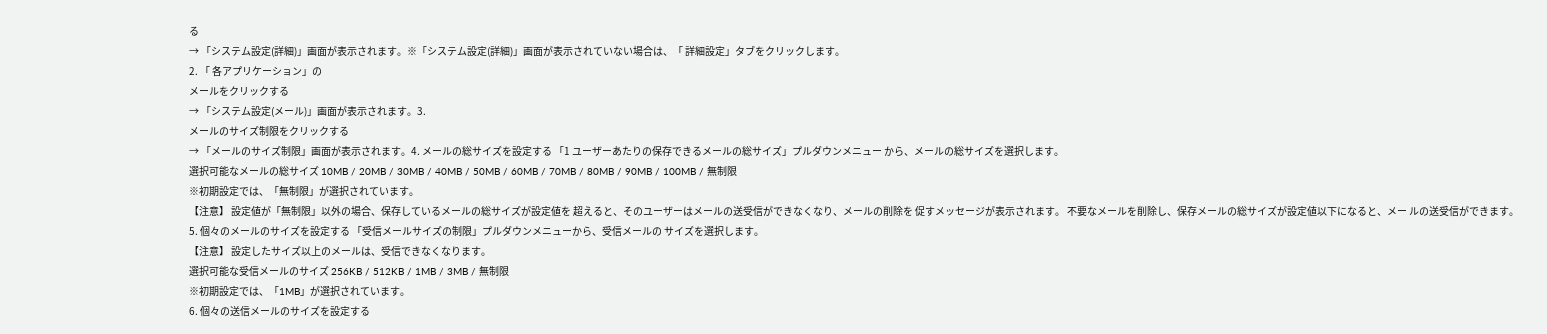る
→ 「システム設定(詳細)」画面が表示されます。※「システム設定(詳細)」画面が表示されていない場合は、「 詳細設定」タブをクリックします。
2. 「 各アプリケーション」の
メールをクリックする
→ 「システム設定(メール)」画面が表示されます。3.
メールのサイズ制限をクリックする
→ 「メールのサイズ制限」画面が表示されます。4. メールの総サイズを設定する 「1 ユーザーあたりの保存できるメールの総サイズ」プルダウンメニュー から、メールの総サイズを選択します。
選択可能なメールの総サイズ 10MB / 20MB / 30MB / 40MB / 50MB / 60MB / 70MB / 80MB / 90MB / 100MB / 無制限
※初期設定では、「無制限」が選択されています。
【注意】 設定値が「無制限」以外の場合、保存しているメールの総サイズが設定値を 超えると、そのユーザーはメールの送受信ができなくなり、メールの削除を 促すメッセージが表示されます。 不要なメールを削除し、保存メールの総サイズが設定値以下になると、メー ルの送受信ができます。
5. 個々のメールのサイズを設定する 「受信メールサイズの制限」プルダウンメニューから、受信メールの サイズを選択します。
【注意】 設定したサイズ以上のメールは、受信できなくなります。
選択可能な受信メールのサイズ 256KB / 512KB / 1MB / 3MB / 無制限
※初期設定では、「1MB」が選択されています。
6. 個々の送信メールのサイズを設定する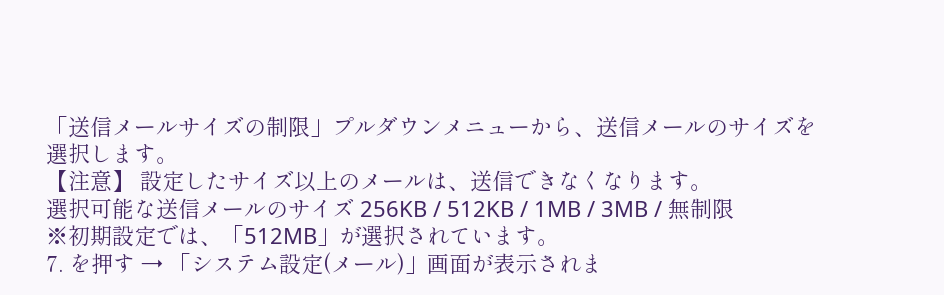「送信メールサイズの制限」プルダウンメニューから、送信メールのサイズを選択します。
【注意】 設定したサイズ以上のメールは、送信できなくなります。
選択可能な送信メールのサイズ 256KB / 512KB / 1MB / 3MB / 無制限
※初期設定では、「512MB」が選択されています。
7. を押す → 「システム設定(メール)」画面が表示されま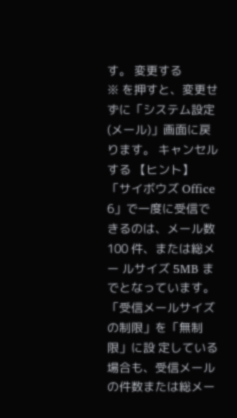す。 変更する
※ を押すと、変更せずに「システム設定(メール)」画面に戻ります。 キャンセルする 【ヒント】 「サイボウズ Office 6」で一度に受信できるのは、メール数 100 件、または総メー ルサイズ 5MB までとなっています。「受信メールサイズの制限」を「無制限」に設 定している場合も、受信メールの件数または総メー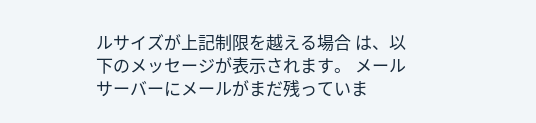ルサイズが上記制限を越える場合 は、以下のメッセージが表示されます。 メールサーバーにメールがまだ残っていま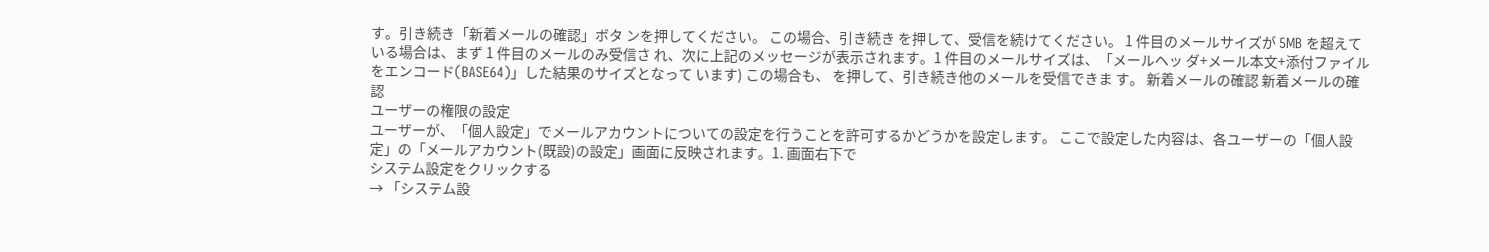す。引き続き「新着メールの確認」ボタ ンを押してください。 この場合、引き続き を押して、受信を続けてください。 1 件目のメールサイズが 5MB を超えている場合は、まず 1 件目のメールのみ受信さ れ、次に上記のメッセージが表示されます。1 件目のメールサイズは、「メールヘッ ダ+メール本文+添付ファイルをエンコード(BASE64)」した結果のサイズとなって います) この場合も、 を押して、引き続き他のメールを受信できま す。 新着メールの確認 新着メールの確認
ユーザーの権限の設定
ユーザーが、「個人設定」でメールアカウントについての設定を行うことを許可するかどうかを設定します。 ここで設定した内容は、各ユーザーの「個人設定」の「メールアカウント(既設)の設定」画面に反映されます。1. 画面右下で
システム設定をクリックする
→ 「システム設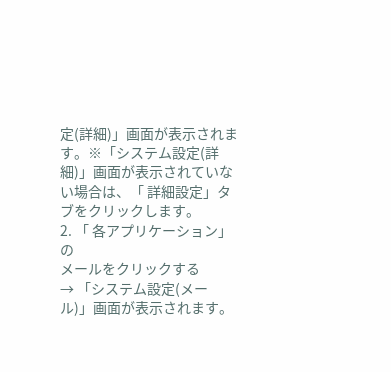定(詳細)」画面が表示されます。※「システム設定(詳細)」画面が表示されていない場合は、「 詳細設定」タブをクリックします。
2. 「 各アプリケーション」の
メールをクリックする
→ 「システム設定(メール)」画面が表示されます。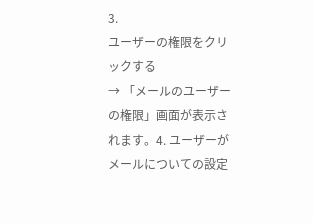3.
ユーザーの権限をクリックする
→ 「メールのユーザーの権限」画面が表示されます。4. ユーザーがメールについての設定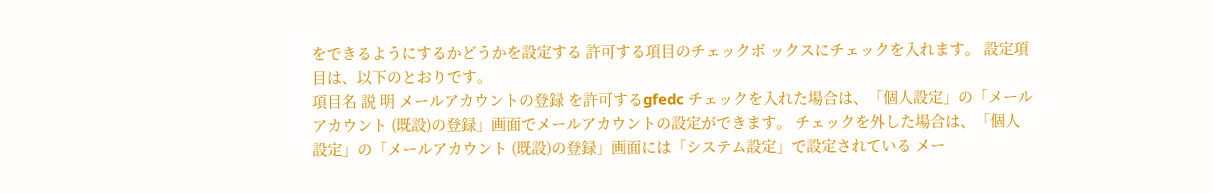をできるようにするかどうかを設定する 許可する項目のチェックボ ックスにチェックを入れます。 設定項目は、以下のとおりです。
項目名 説 明 メールアカウントの登録 を許可するgfedc チェックを入れた場合は、「個人設定」の「メールアカウント (既設)の登録」画面でメールアカウントの設定ができます。 チェックを外した場合は、「個人設定」の「メールアカウント (既設)の登録」画面には「システム設定」で設定されている メー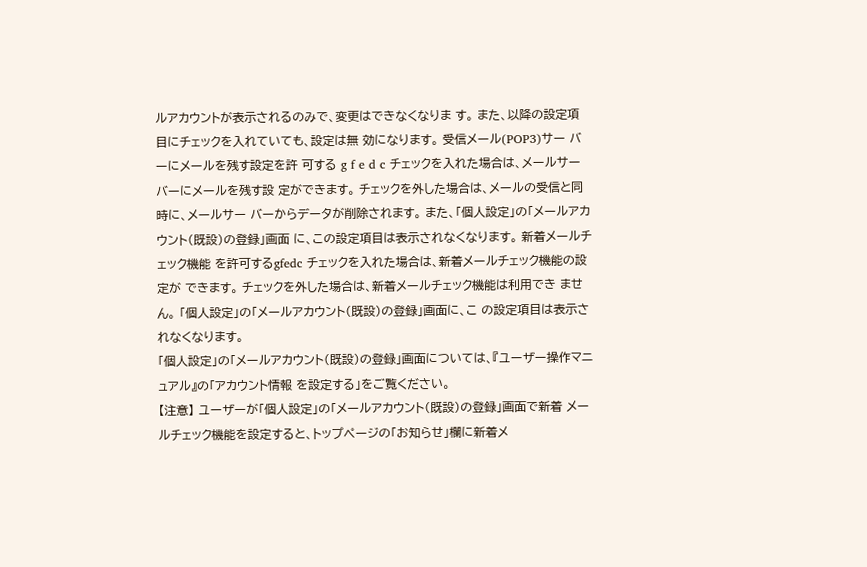ルアカウントが表示されるのみで、変更はできなくなりま す。 また、以降の設定項目にチェックを入れていても、設定は無 効になります。 受信メール(POP3)サー バーにメールを残す設定を許 可する g f e d c チェックを入れた場合は、メールサーバーにメールを残す設 定ができます。 チェックを外した場合は、メールの受信と同時に、メールサー バーからデータが削除されます。 また、「個人設定」の「メールアカウント(既設)の登録」画面 に、この設定項目は表示されなくなります。 新着メールチェック機能 を許可するgfedc チェックを入れた場合は、新着メールチェック機能の設定が できます。 チェックを外した場合は、新着メールチェック機能は利用でき ません。 「個人設定」の「メールアカウント(既設)の登録」画面に、こ の設定項目は表示されなくなります。
「個人設定」の「メールアカウント(既設)の登録」画面については、『ユーザー操作マニュアル』の「アカウント情報 を設定する」をご覧ください。
【注意】 ユーザーが「個人設定」の「メールアカウント(既設)の登録」画面で新着 メールチェック機能を設定すると、トップページの「お知らせ」欄に新着メ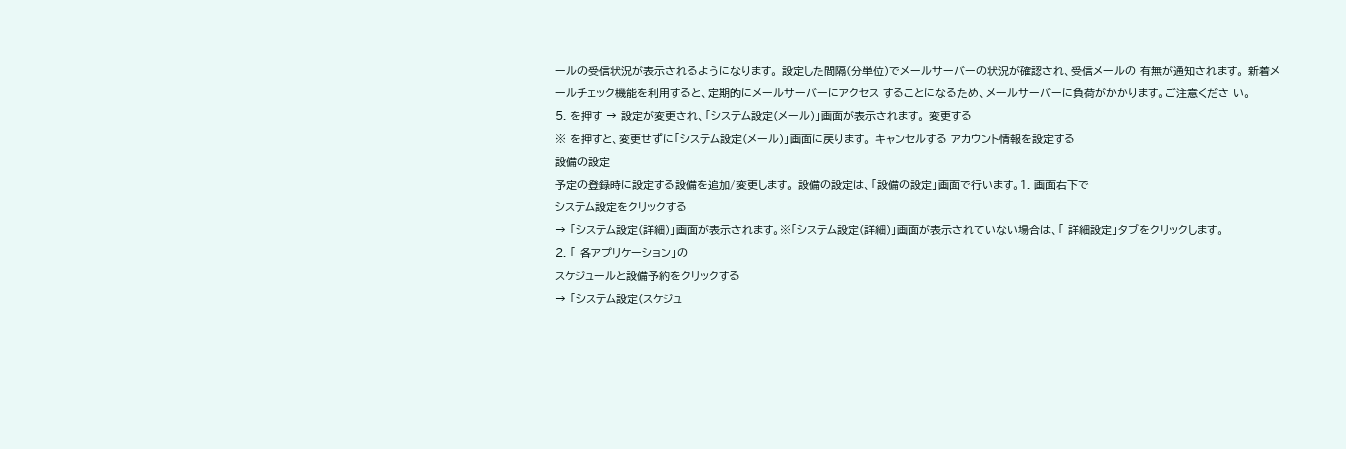ールの受信状況が表示されるようになります。 設定した間隔(分単位)でメールサーバーの状況が確認され、受信メールの 有無が通知されます。 新着メールチェック機能を利用すると、定期的にメールサーバーにアクセス することになるため、メールサーバーに負荷がかかります。ご注意くださ い。
5. を押す → 設定が変更され、「システム設定(メール)」画面が表示されます。 変更する
※ を押すと、変更せずに「システム設定(メール)」画面に戻ります。 キャンセルする アカウント情報を設定する
設備の設定
予定の登録時に設定する設備を追加/変更します。 設備の設定は、「設備の設定」画面で行います。1. 画面右下で
システム設定をクリックする
→ 「システム設定(詳細)」画面が表示されます。※「システム設定(詳細)」画面が表示されていない場合は、「 詳細設定」タブをクリックします。
2. 「 各アプリケーション」の
スケジュールと設備予約をクリックする
→ 「システム設定(スケジュ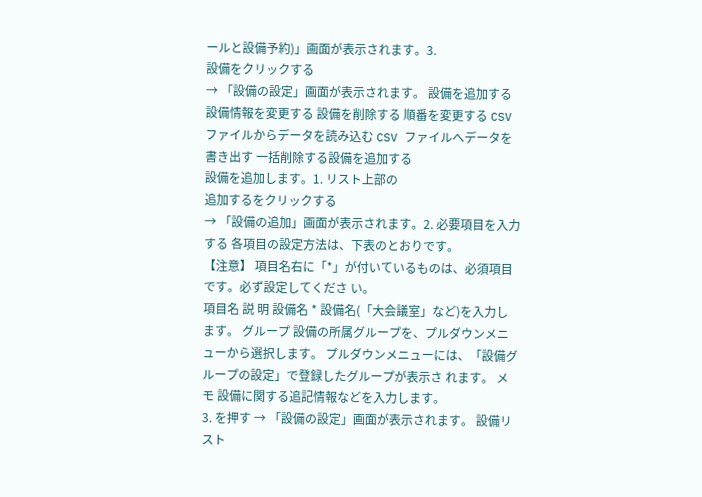ールと設備予約)」画面が表示されます。3.
設備をクリックする
→ 「設備の設定」画面が表示されます。 設備を追加する 設備情報を変更する 設備を削除する 順番を変更する CSV ファイルからデータを読み込む CSV ファイルへデータを書き出す 一括削除する設備を追加する
設備を追加します。1. リスト上部の
追加するをクリックする
→ 「設備の追加」画面が表示されます。2. 必要項目を入力する 各項目の設定方法は、下表のとおりです。
【注意】 項目名右に「*」が付いているものは、必須項目です。必ず設定してくださ い。
項目名 説 明 設備名 * 設備名(「大会議室」など)を入力します。 グループ 設備の所属グループを、プルダウンメニューから選択します。 プルダウンメニューには、「設備グループの設定」で登録したグループが表示さ れます。 メモ 設備に関する追記情報などを入力します。
3. を押す → 「設備の設定」画面が表示されます。 設備リスト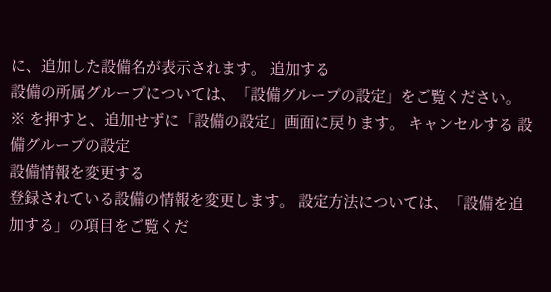に、追加した設備名が表示されます。 追加する
設備の所属グループについては、「設備グループの設定」をご覧ください。
※ を押すと、追加せずに「設備の設定」画面に戻ります。 キャンセルする 設備グループの設定
設備情報を変更する
登録されている設備の情報を変更します。 設定方法については、「設備を追加する」の項目をご覧くだ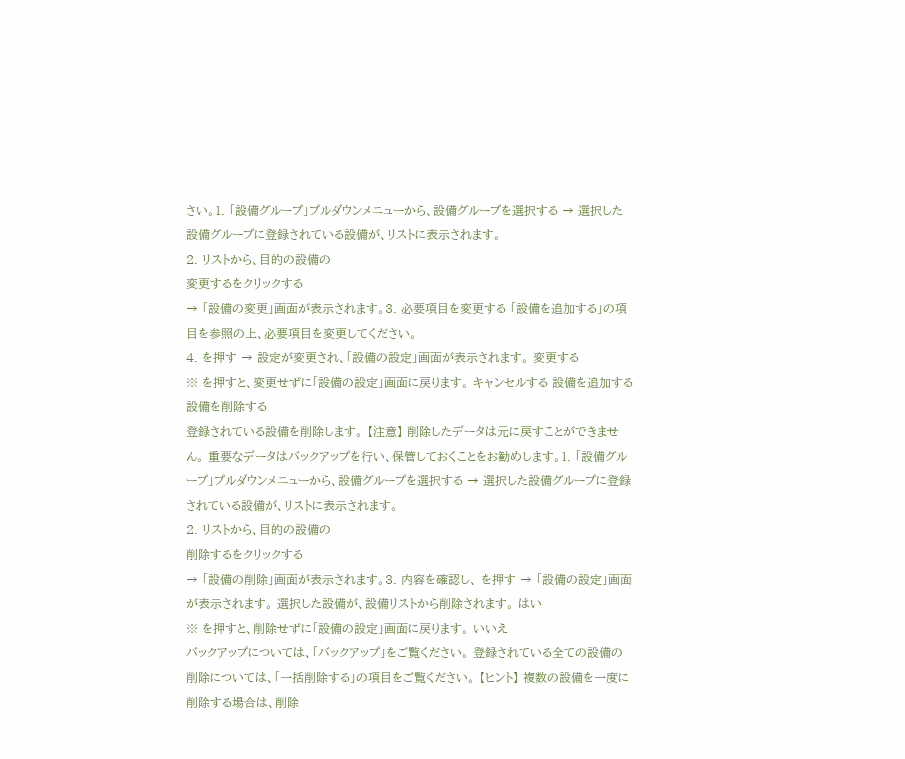さい。1. 「設備グループ」プルダウンメニューから、設備グループを選択する → 選択した設備グループに登録されている設備が、リストに表示されます。
2. リストから、目的の設備の
変更するをクリックする
→ 「設備の変更」画面が表示されます。3. 必要項目を変更する 「設備を追加する」の項目を参照の上、必要項目を変更してください。
4. を押す → 設定が変更され、「設備の設定」画面が表示されます。 変更する
※ を押すと、変更せずに「設備の設定」画面に戻ります。 キャンセルする 設備を追加する
設備を削除する
登録されている設備を削除します。 【注意】 削除したデータは元に戻すことができません。 重要なデータはバックアップを行い、保管しておくことをお勧めします。1. 「設備グループ」プルダウンメニューから、設備グループを選択する → 選択した設備グループに登録されている設備が、リストに表示されます。
2. リストから、目的の設備の
削除するをクリックする
→ 「設備の削除」画面が表示されます。3. 内容を確認し、 を押す → 「設備の設定」画面が表示されます。 選択した設備が、設備リストから削除されます。 はい
※ を押すと、削除せずに「設備の設定」画面に戻ります。 いいえ
バックアップについては、「バックアップ」をご覧ください。 登録されている全ての設備の削除については、「一括削除する」の項目をご覧ください。 【ヒント】 複数の設備を一度に削除する場合は、削除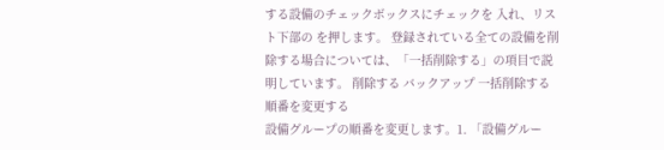する設備のチェックボックスにチェックを 入れ、リスト下部の を押します。 登録されている全ての設備を削除する場合については、「一括削除する」の項目で説 明しています。 削除する バックアップ 一括削除する
順番を変更する
設備グループの順番を変更します。1. 「設備グルー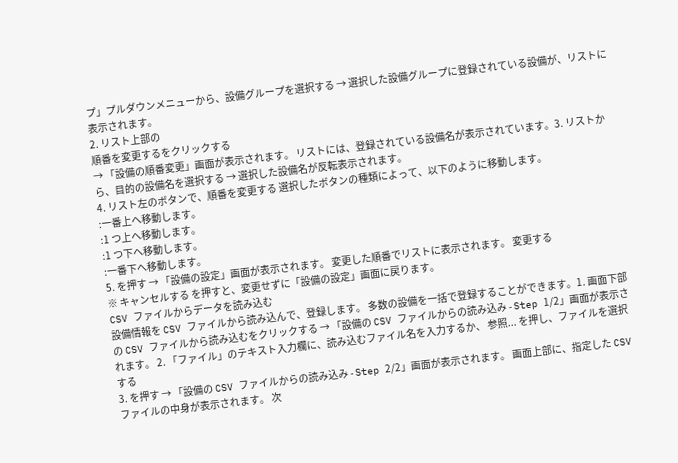プ」プルダウンメニューから、設備グループを選択する → 選択した設備グループに登録されている設備が、リストに表示されます。
2. リスト上部の
順番を変更するをクリックする
→ 「設備の順番変更」画面が表示されます。 リストには、登録されている設備名が表示されています。3. リストから、目的の設備名を選択する → 選択した設備名が反転表示されます。
4. リスト左のボタンで、順番を変更する 選択したボタンの種類によって、以下のように移動します。
:一番上へ移動します。
:1 つ上へ移動します。
:1 つ下へ移動します。
:一番下へ移動します。
5. を押す → 「設備の設定」画面が表示されます。 変更した順番でリストに表示されます。 変更する
※ キャンセルする を押すと、変更せずに「設備の設定」画面に戻ります。
CSV ファイルからデータを読み込む
設備情報を CSV ファイルから読み込んで、登録します。 多数の設備を一括で登録することができます。1. 画面下部の CSV ファイルから読み込むをクリックする → 「設備の CSV ファイルからの読み込み - Step 1/2」画面が表示されます。 2. 「ファイル」のテキスト入力欄に、読み込むファイル名を入力するか、 参照... を押し、ファイルを選択
する
3. を押す → 「設備の CSV ファイルからの読み込み - Step 2/2」画面が表示されます。 画面上部に、指定した CSV ファイルの中身が表示されます。 次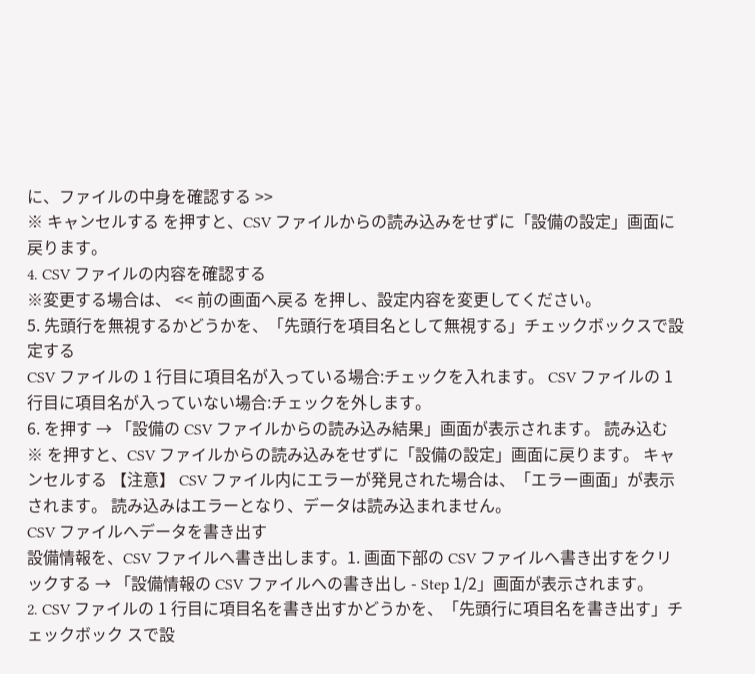に、ファイルの中身を確認する >>
※ キャンセルする を押すと、CSV ファイルからの読み込みをせずに「設備の設定」画面に戻ります。
4. CSV ファイルの内容を確認する
※変更する場合は、 << 前の画面へ戻る を押し、設定内容を変更してください。
5. 先頭行を無視するかどうかを、「先頭行を項目名として無視する」チェックボックスで設定する
CSV ファイルの 1 行目に項目名が入っている場合:チェックを入れます。 CSV ファイルの 1 行目に項目名が入っていない場合:チェックを外します。
6. を押す → 「設備の CSV ファイルからの読み込み結果」画面が表示されます。 読み込む
※ を押すと、CSV ファイルからの読み込みをせずに「設備の設定」画面に戻ります。 キャンセルする 【注意】 CSV ファイル内にエラーが発見された場合は、「エラー画面」が表示されます。 読み込みはエラーとなり、データは読み込まれません。
CSV ファイルへデータを書き出す
設備情報を、CSV ファイルへ書き出します。1. 画面下部の CSV ファイルへ書き出すをクリックする → 「設備情報の CSV ファイルへの書き出し - Step 1/2」画面が表示されます。
2. CSV ファイルの 1 行目に項目名を書き出すかどうかを、「先頭行に項目名を書き出す」チェックボック スで設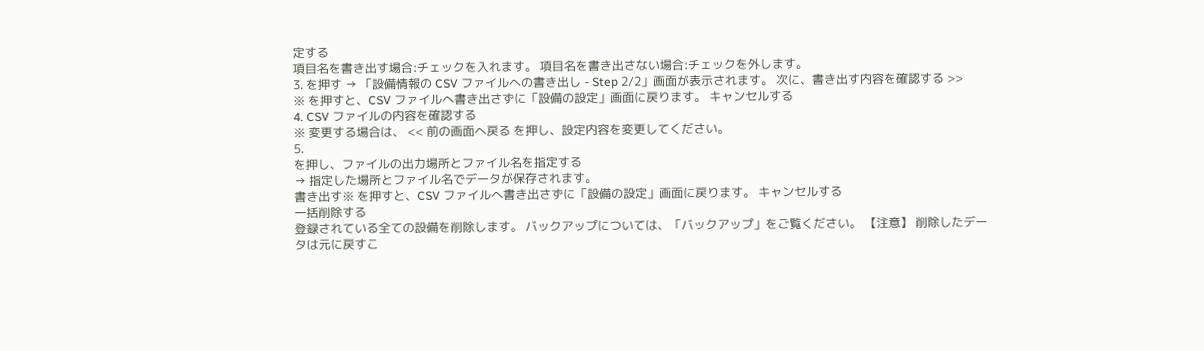定する
項目名を書き出す場合:チェックを入れます。 項目名を書き出さない場合:チェックを外します。
3. を押す → 「設備情報の CSV ファイルへの書き出し - Step 2/2」画面が表示されます。 次に、書き出す内容を確認する >>
※ を押すと、CSV ファイルへ書き出さずに「設備の設定」画面に戻ります。 キャンセルする
4. CSV ファイルの内容を確認する
※ 変更する場合は、 << 前の画面へ戻る を押し、設定内容を変更してください。
5.
を押し、ファイルの出力場所とファイル名を指定する
→ 指定した場所とファイル名でデータが保存されます。
書き出す※ を押すと、CSV ファイルへ書き出さずに「設備の設定」画面に戻ります。 キャンセルする
一括削除する
登録されている全ての設備を削除します。 バックアップについては、「バックアップ」をご覧ください。 【注意】 削除したデータは元に戻すこ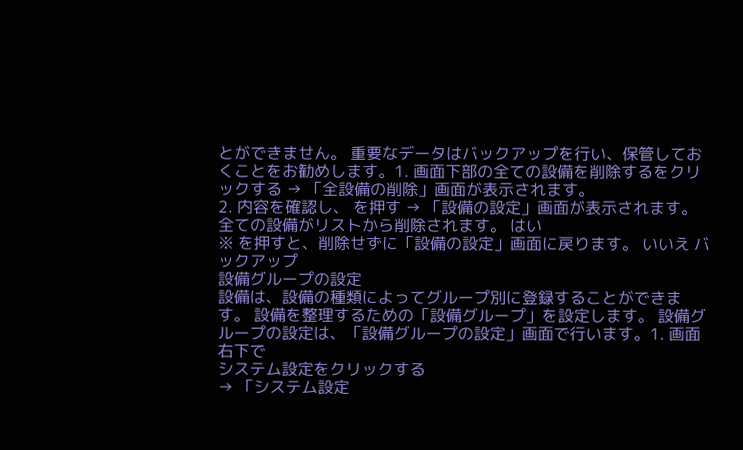とができません。 重要なデータはバックアップを行い、保管しておくことをお勧めします。1. 画面下部の全ての設備を削除するをクリックする → 「全設備の削除」画面が表示されます。
2. 内容を確認し、 を押す → 「設備の設定」画面が表示されます。 全ての設備がリストから削除されます。 はい
※ を押すと、削除せずに「設備の設定」画面に戻ります。 いいえ バックアップ
設備グループの設定
設備は、設備の種類によってグループ別に登録することができます。 設備を整理するための「設備グループ」を設定します。 設備グループの設定は、「設備グループの設定」画面で行います。1. 画面右下で
システム設定をクリックする
→ 「システム設定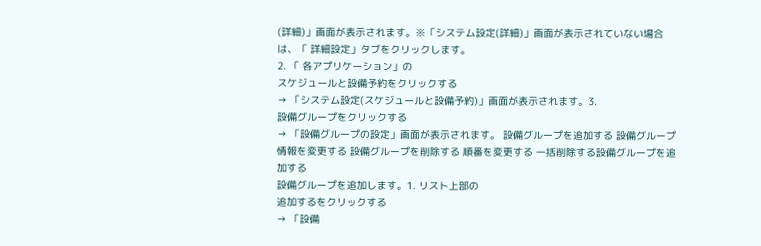(詳細)」画面が表示されます。※「システム設定(詳細)」画面が表示されていない場合は、「 詳細設定」タブをクリックします。
2. 「 各アプリケーション」の
スケジュールと設備予約をクリックする
→ 「システム設定(スケジュールと設備予約)」画面が表示されます。3.
設備グループをクリックする
→ 「設備グループの設定」画面が表示されます。 設備グループを追加する 設備グループ情報を変更する 設備グループを削除する 順番を変更する 一括削除する設備グループを追加する
設備グループを追加します。1. リスト上部の
追加するをクリックする
→ 「設備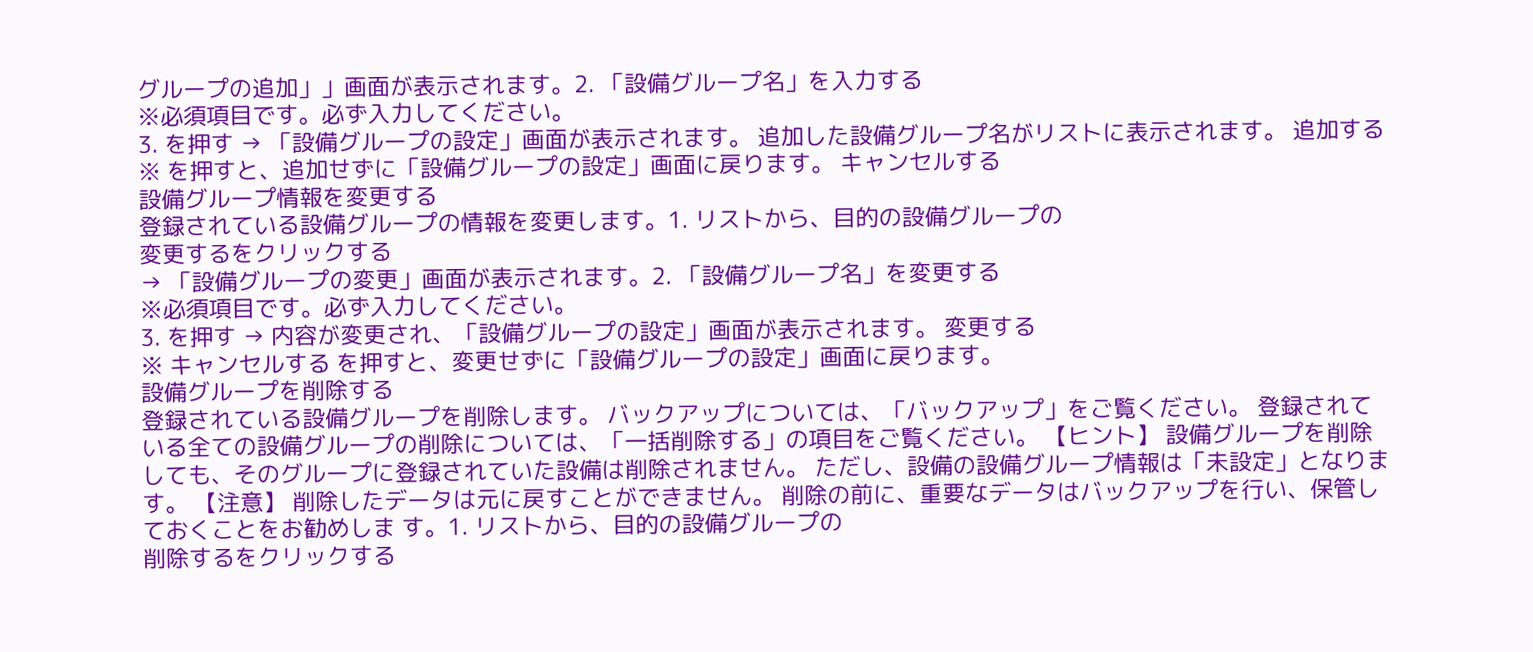グループの追加」」画面が表示されます。2. 「設備グループ名」を入力する
※必須項目です。必ず入力してください。
3. を押す → 「設備グループの設定」画面が表示されます。 追加した設備グループ名がリストに表示されます。 追加する
※ を押すと、追加せずに「設備グループの設定」画面に戻ります。 キャンセルする
設備グループ情報を変更する
登録されている設備グループの情報を変更します。1. リストから、目的の設備グループの
変更するをクリックする
→ 「設備グループの変更」画面が表示されます。2. 「設備グループ名」を変更する
※必須項目です。必ず入力してください。
3. を押す → 内容が変更され、「設備グループの設定」画面が表示されます。 変更する
※ キャンセルする を押すと、変更せずに「設備グループの設定」画面に戻ります。
設備グループを削除する
登録されている設備グループを削除します。 バックアップについては、「バックアップ」をご覧ください。 登録されている全ての設備グループの削除については、「一括削除する」の項目をご覧ください。 【ヒント】 設備グループを削除しても、そのグループに登録されていた設備は削除されません。 ただし、設備の設備グループ情報は「未設定」となります。 【注意】 削除したデータは元に戻すことができません。 削除の前に、重要なデータはバックアップを行い、保管しておくことをお勧めしま す。1. リストから、目的の設備グループの
削除するをクリックする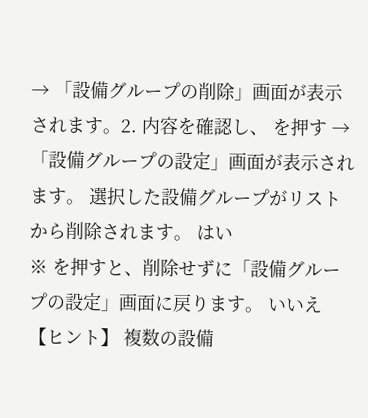→ 「設備グループの削除」画面が表示されます。2. 内容を確認し、 を押す → 「設備グループの設定」画面が表示されます。 選択した設備グループがリストから削除されます。 はい
※ を押すと、削除せずに「設備グループの設定」画面に戻ります。 いいえ 【ヒント】 複数の設備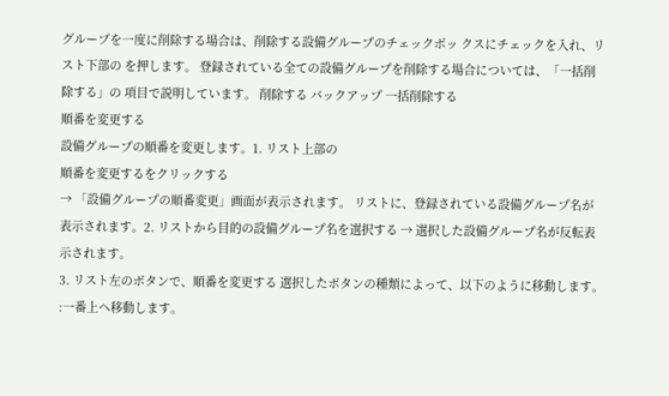グループを一度に削除する場合は、削除する設備グループのチェックボッ クスにチェックを入れ、リスト下部の を押します。 登録されている全ての設備グループを削除する場合については、「一括削除する」の 項目で説明しています。 削除する バックアップ 一括削除する
順番を変更する
設備グループの順番を変更します。1. リスト上部の
順番を変更するをクリックする
→ 「設備グループの順番変更」画面が表示されます。 リストに、登録されている設備グループ名が表示されます。2. リストから目的の設備グループ名を選択する → 選択した設備グループ名が反転表示されます。
3. リスト左のボタンで、順番を変更する 選択したボタンの種類によって、以下のように移動します。
:一番上へ移動します。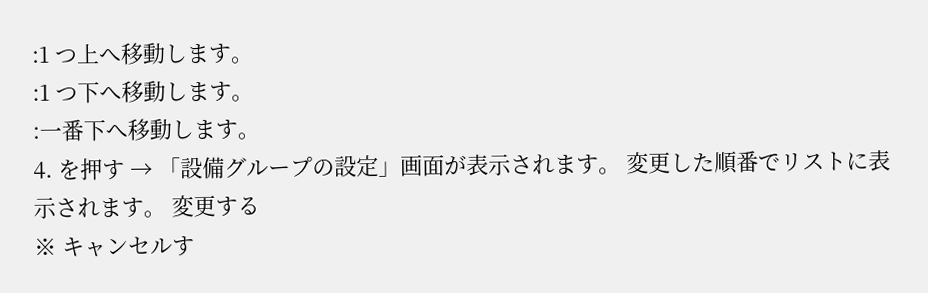:1 つ上へ移動します。
:1 つ下へ移動します。
:一番下へ移動します。
4. を押す → 「設備グループの設定」画面が表示されます。 変更した順番でリストに表示されます。 変更する
※ キャンセルす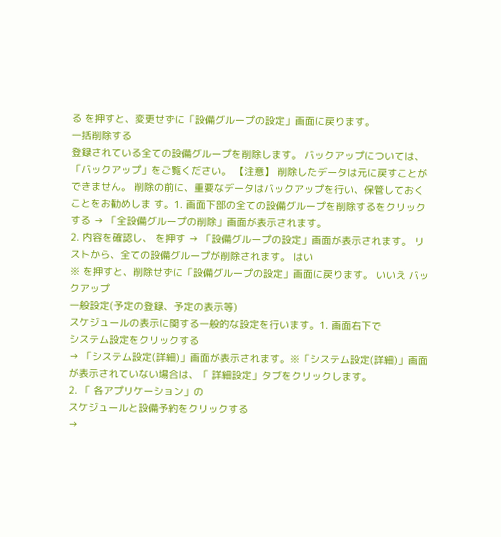る を押すと、変更せずに「設備グループの設定」画面に戻ります。
一括削除する
登録されている全ての設備グループを削除します。 バックアップについては、「バックアップ」をご覧ください。 【注意】 削除したデータは元に戻すことができません。 削除の前に、重要なデータはバックアップを行い、保管しておくことをお勧めしま す。1. 画面下部の全ての設備グループを削除するをクリックする → 「全設備グループの削除」画面が表示されます。
2. 内容を確認し、 を押す → 「設備グループの設定」画面が表示されます。 リストから、全ての設備グループが削除されます。 はい
※ を押すと、削除せずに「設備グループの設定」画面に戻ります。 いいえ バックアップ
一般設定(予定の登録、予定の表示等)
スケジュールの表示に関する一般的な設定を行います。1. 画面右下で
システム設定をクリックする
→ 「システム設定(詳細)」画面が表示されます。※「システム設定(詳細)」画面が表示されていない場合は、「 詳細設定」タブをクリックします。
2. 「 各アプリケーション」の
スケジュールと設備予約をクリックする
→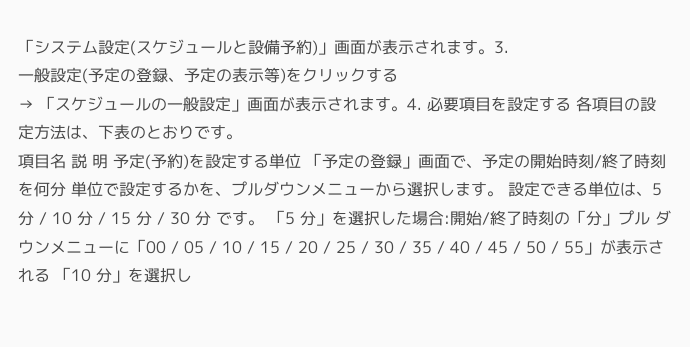「システム設定(スケジュールと設備予約)」画面が表示されます。3.
一般設定(予定の登録、予定の表示等)をクリックする
→ 「スケジュールの一般設定」画面が表示されます。4. 必要項目を設定する 各項目の設定方法は、下表のとおりです。
項目名 説 明 予定(予約)を設定する単位 「予定の登録」画面で、予定の開始時刻/終了時刻を何分 単位で設定するかを、プルダウンメニューから選択します。 設定できる単位は、5 分 / 10 分 / 15 分 / 30 分 です。 「5 分」を選択した場合:開始/終了時刻の「分」プル ダウンメニューに「00 / 05 / 10 / 15 / 20 / 25 / 30 / 35 / 40 / 45 / 50 / 55」が表示される 「10 分」を選択し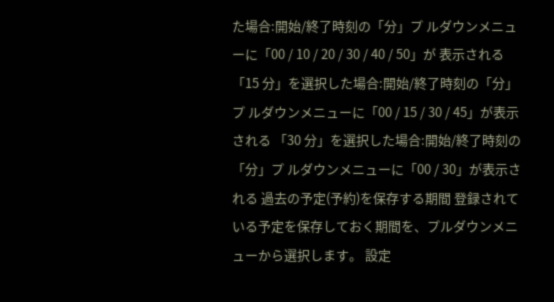た場合:開始/終了時刻の「分」プ ルダウンメニューに「00 / 10 / 20 / 30 / 40 / 50」が 表示される 「15 分」を選択した場合:開始/終了時刻の「分」プ ルダウンメニューに「00 / 15 / 30 / 45」が表示される 「30 分」を選択した場合:開始/終了時刻の「分」プ ルダウンメニューに「00 / 30」が表示される 過去の予定(予約)を保存する期間 登録されている予定を保存しておく期間を、プルダウンメニ ューから選択します。 設定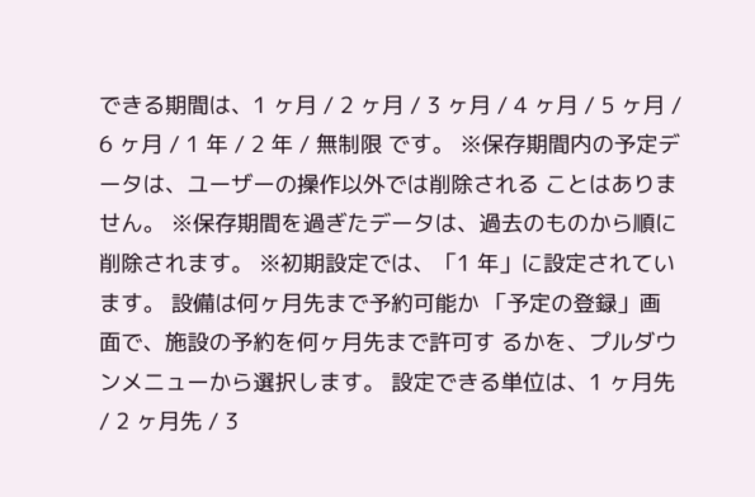できる期間は、1 ヶ月 / 2 ヶ月 / 3 ヶ月 / 4 ヶ月 / 5 ヶ月 / 6 ヶ月 / 1 年 / 2 年 / 無制限 です。 ※保存期間内の予定データは、ユーザーの操作以外では削除される ことはありません。 ※保存期間を過ぎたデータは、過去のものから順に削除されます。 ※初期設定では、「1 年」に設定されています。 設備は何ヶ月先まで予約可能か 「予定の登録」画面で、施設の予約を何ヶ月先まで許可す るかを、プルダウンメニューから選択します。 設定できる単位は、1 ヶ月先 / 2 ヶ月先 / 3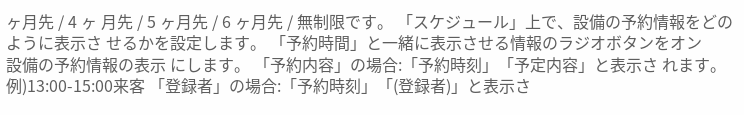ヶ月先 / 4 ヶ 月先 / 5 ヶ月先 / 6 ヶ月先 / 無制限です。 「スケジュール」上で、設備の予約情報をどのように表示さ せるかを設定します。 「予約時間」と一緒に表示させる情報のラジオボタンをオン
設備の予約情報の表示 にします。 「予約内容」の場合:「予約時刻」「予定内容」と表示さ れます。 例)13:00-15:00来客 「登録者」の場合:「予約時刻」「(登録者)」と表示さ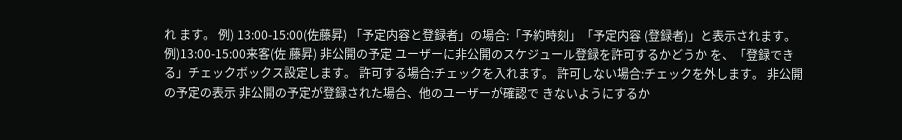れ ます。 例) 13:00-15:00(佐藤昇) 「予定内容と登録者」の場合:「予約時刻」「予定内容 (登録者)」と表示されます。 例)13:00-15:00来客(佐 藤昇) 非公開の予定 ユーザーに非公開のスケジュール登録を許可するかどうか を、「登録できる」チェックボックス設定します。 許可する場合:チェックを入れます。 許可しない場合:チェックを外します。 非公開の予定の表示 非公開の予定が登録された場合、他のユーザーが確認で きないようにするか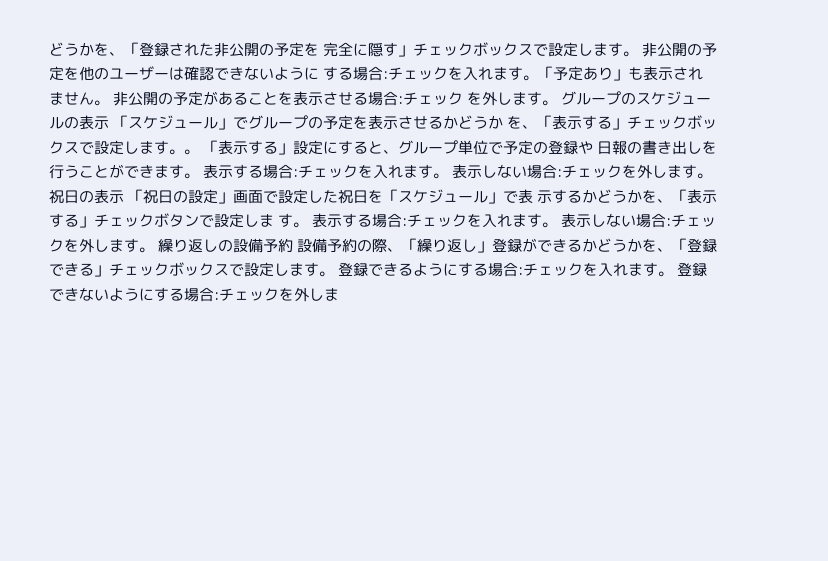どうかを、「登録された非公開の予定を 完全に隠す」チェックボックスで設定します。 非公開の予定を他のユーザーは確認できないように する場合:チェックを入れます。「予定あり」も表示され ません。 非公開の予定があることを表示させる場合:チェック を外します。 グループのスケジュールの表示 「スケジュール」でグループの予定を表示させるかどうか を、「表示する」チェックボックスで設定します。。 「表示する」設定にすると、グループ単位で予定の登録や 日報の書き出しを行うことができます。 表示する場合:チェックを入れます。 表示しない場合:チェックを外します。 祝日の表示 「祝日の設定」画面で設定した祝日を「スケジュール」で表 示するかどうかを、「表示する」チェックボタンで設定しま す。 表示する場合:チェックを入れます。 表示しない場合:チェックを外します。 繰り返しの設備予約 設備予約の際、「繰り返し」登録ができるかどうかを、「登録 できる」チェックボックスで設定します。 登録できるようにする場合:チェックを入れます。 登録できないようにする場合:チェックを外しま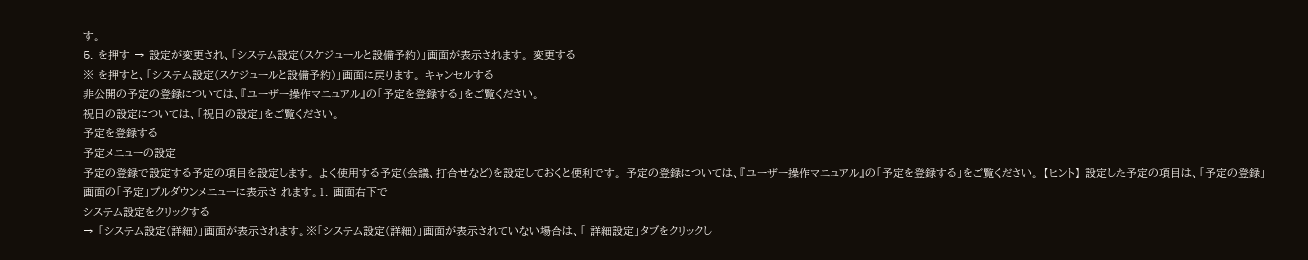す。
5. を押す → 設定が変更され、「システム設定(スケジュールと設備予約)」画面が表示されます。 変更する
※ を押すと、「システム設定(スケジュールと設備予約)」画面に戻ります。 キャンセルする
非公開の予定の登録については、『ユーザー操作マニュアル』の「予定を登録する」をご覧ください。
祝日の設定については、「祝日の設定」をご覧ください。
予定を登録する
予定メニューの設定
予定の登録で設定する予定の項目を設定します。 よく使用する予定(会議、打合せなど)を設定しておくと便利です。 予定の登録については、『ユーザー操作マニュアル』の「予定を登録する」をご覧ください。 【ヒント】 設定した予定の項目は、「予定の登録」画面の「予定」プルダウンメニューに表示さ れます。1. 画面右下で
システム設定をクリックする
→ 「システム設定(詳細)」画面が表示されます。※「システム設定(詳細)」画面が表示されていない場合は、「 詳細設定」タブをクリックし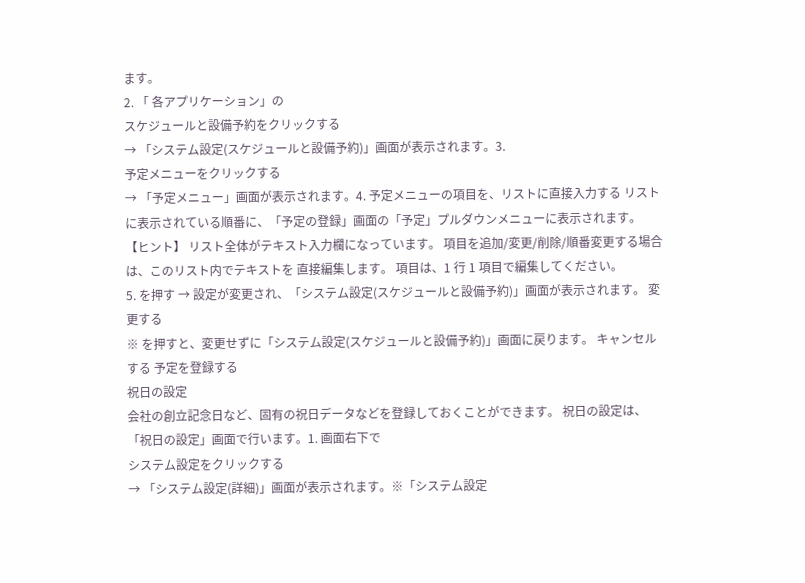ます。
2. 「 各アプリケーション」の
スケジュールと設備予約をクリックする
→ 「システム設定(スケジュールと設備予約)」画面が表示されます。3.
予定メニューをクリックする
→ 「予定メニュー」画面が表示されます。4. 予定メニューの項目を、リストに直接入力する リストに表示されている順番に、「予定の登録」画面の「予定」プルダウンメニューに表示されます。
【ヒント】 リスト全体がテキスト入力欄になっています。 項目を追加/変更/削除/順番変更する場合は、このリスト内でテキストを 直接編集します。 項目は、1 行 1 項目で編集してください。
5. を押す → 設定が変更され、「システム設定(スケジュールと設備予約)」画面が表示されます。 変更する
※ を押すと、変更せずに「システム設定(スケジュールと設備予約)」画面に戻ります。 キャンセルする 予定を登録する
祝日の設定
会社の創立記念日など、固有の祝日データなどを登録しておくことができます。 祝日の設定は、「祝日の設定」画面で行います。1. 画面右下で
システム設定をクリックする
→ 「システム設定(詳細)」画面が表示されます。※「システム設定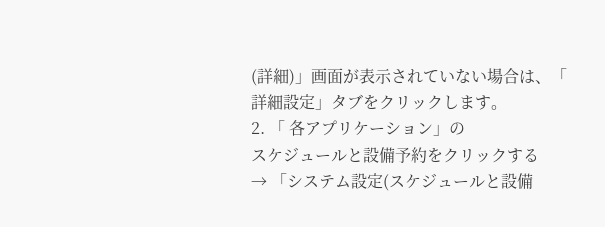(詳細)」画面が表示されていない場合は、「 詳細設定」タブをクリックします。
2. 「 各アプリケーション」の
スケジュールと設備予約をクリックする
→ 「システム設定(スケジュールと設備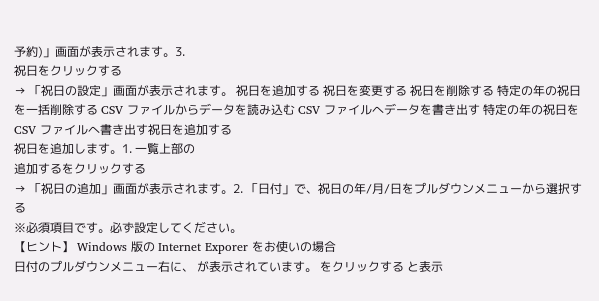予約)」画面が表示されます。3.
祝日をクリックする
→ 「祝日の設定」画面が表示されます。 祝日を追加する 祝日を変更する 祝日を削除する 特定の年の祝日を一括削除する CSV ファイルからデータを読み込む CSV ファイルへデータを書き出す 特定の年の祝日を CSV ファイルへ書き出す祝日を追加する
祝日を追加します。1. 一覧上部の
追加するをクリックする
→ 「祝日の追加」画面が表示されます。2. 「日付」で、祝日の年/月/日をプルダウンメニューから選択する
※必須項目です。必ず設定してください。
【ヒント】 Windows 版の Internet Exporer をお使いの場合
日付のプルダウンメニュー右に、 が表示されています。 をクリックする と表示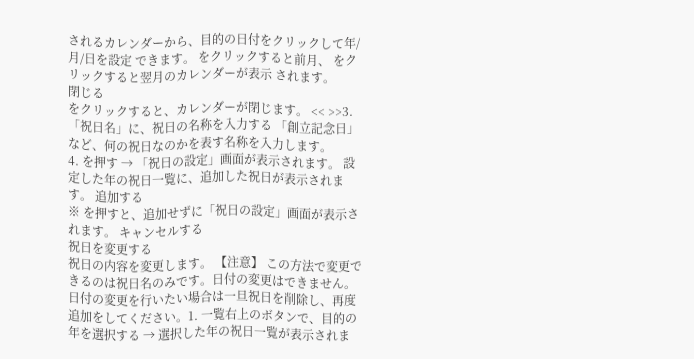されるカレンダーから、目的の日付をクリックして年/月/日を設定 できます。 をクリックすると前月、 をクリックすると翌月のカレンダーが表示 されます。
閉じる
をクリックすると、カレンダーが閉じます。 << >>3. 「祝日名」に、祝日の名称を入力する 「創立記念日」など、何の祝日なのかを表す名称を入力します。
4. を押す → 「祝日の設定」画面が表示されます。 設定した年の祝日一覧に、追加した祝日が表示されます。 追加する
※ を押すと、追加せずに「祝日の設定」画面が表示されます。 キャンセルする
祝日を変更する
祝日の内容を変更します。 【注意】 この方法で変更できるのは祝日名のみです。日付の変更はできません。 日付の変更を行いたい場合は一旦祝日を削除し、再度追加をしてください。1. 一覧右上のボタンで、目的の年を選択する → 選択した年の祝日一覧が表示されま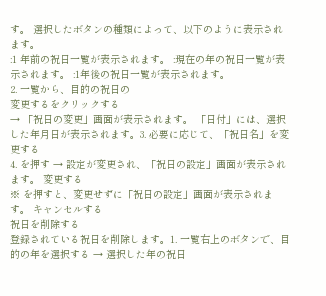す。 選択したボタンの種類によって、以下のように表示されます。
:1 年前の祝日一覧が表示されます。 :現在の年の祝日一覧が表示されます。 :1年後の祝日一覧が表示されます。
2. 一覧から、目的の祝日の
変更するをクリックする
→ 「祝日の変更」画面が表示されます。 「日付」には、選択した年月日が表示されます。3. 必要に応じて、「祝日名」を変更する
4. を押す → 設定が変更され、「祝日の設定」画面が表示されます。 変更する
※ を押すと、変更せずに「祝日の設定」画面が表示されます。 キャンセルする
祝日を削除する
登録されている祝日を削除します。1. 一覧右上のボタンで、目的の年を選択する → 選択した年の祝日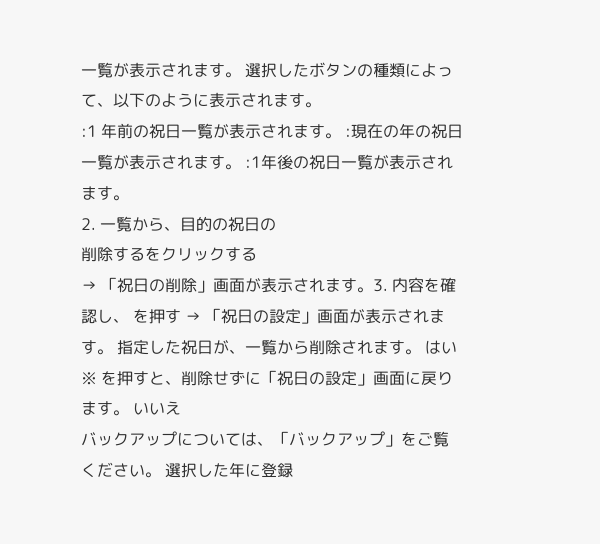一覧が表示されます。 選択したボタンの種類によって、以下のように表示されます。
:1 年前の祝日一覧が表示されます。 :現在の年の祝日一覧が表示されます。 :1年後の祝日一覧が表示されます。
2. 一覧から、目的の祝日の
削除するをクリックする
→ 「祝日の削除」画面が表示されます。3. 内容を確認し、 を押す → 「祝日の設定」画面が表示されます。 指定した祝日が、一覧から削除されます。 はい
※ を押すと、削除せずに「祝日の設定」画面に戻ります。 いいえ
バックアップについては、「バックアップ」をご覧ください。 選択した年に登録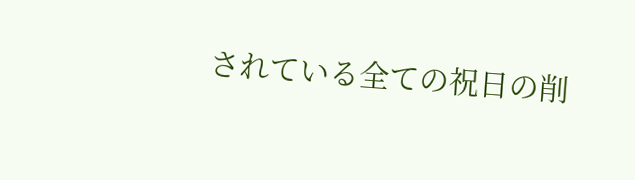されている全ての祝日の削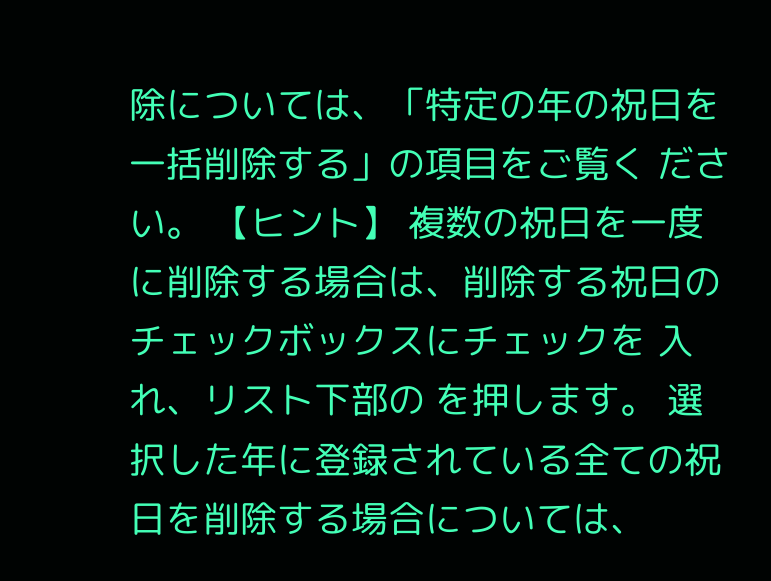除については、「特定の年の祝日を一括削除する」の項目をご覧く ださい。 【ヒント】 複数の祝日を一度に削除する場合は、削除する祝日のチェックボックスにチェックを 入れ、リスト下部の を押します。 選択した年に登録されている全ての祝日を削除する場合については、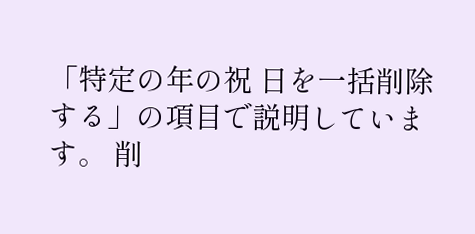「特定の年の祝 日を一括削除する」の項目で説明しています。 削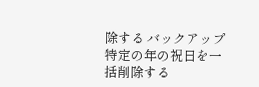除する バックアップ 特定の年の祝日を一括削除する